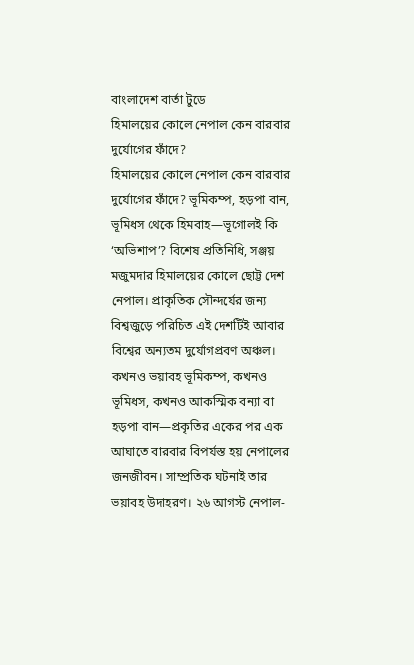বাংলাদেশ বার্তা টুডে
হিমালয়ের কোলে নেপাল কেন বারবার দুর্যোগের ফাঁদে?
হিমালয়ের কোলে নেপাল কেন বারবার দুর্যোগের ফাঁদে? ভূমিকম্প, হড়পা বান, ভূমিধস থেকে হিমবাহ—ভূগোলই কি ‘অভিশাপ’? বিশেষ প্রতিনিধি, সঞ্জয় মজুমদার হিমালয়ের কোলে ছোট্ট দেশ নেপাল। প্রাকৃতিক সৌন্দর্যের জন্য বিশ্বজুড়ে পরিচিত এই দেশটিই আবার বিশ্বের অন্যতম দুর্যোগপ্রবণ অঞ্চল। কখনও ভয়াবহ ভূমিকম্প, কখনও ভূমিধস, কখনও আকস্মিক বন্যা বা হড়পা বান—প্রকৃতির একের পর এক আঘাতে বারবার বিপর্যস্ত হয় নেপালের জনজীবন। সাম্প্রতিক ঘটনাই তার ভয়াবহ উদাহরণ। ২৬ আগস্ট নেপাল-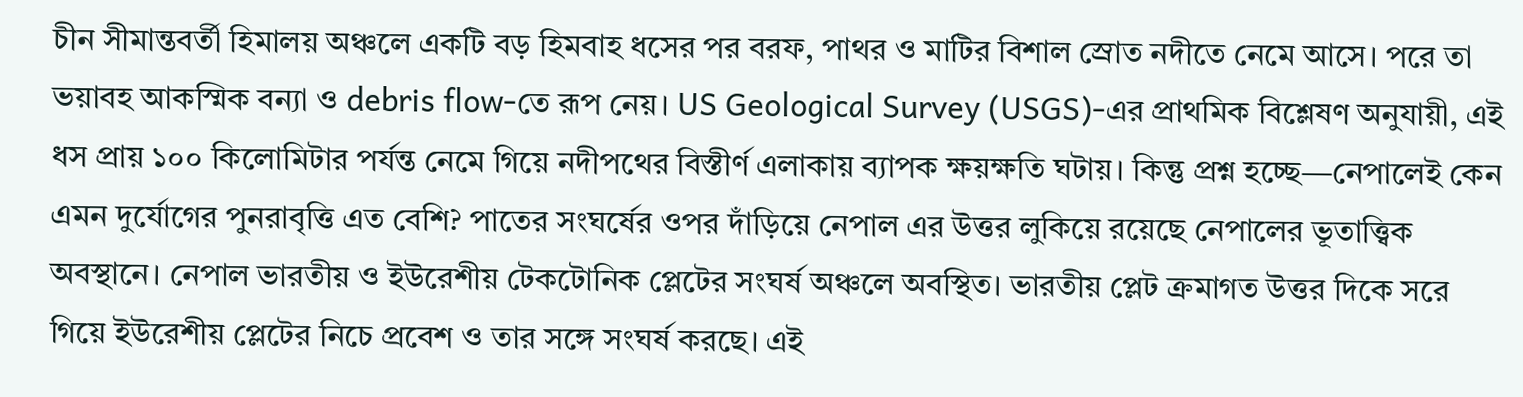চীন সীমান্তবর্তী হিমালয় অঞ্চলে একটি বড় হিমবাহ ধসের পর বরফ, পাথর ও মাটির বিশাল স্রোত নদীতে নেমে আসে। পরে তা ভয়াবহ আকস্মিক বন্যা ও debris flow-তে রূপ নেয়। US Geological Survey (USGS)-এর প্রাথমিক বিশ্লেষণ অনুযায়ী, এই ধস প্রায় ১০০ কিলোমিটার পর্যন্ত নেমে গিয়ে নদীপথের বিস্তীর্ণ এলাকায় ব্যাপক ক্ষয়ক্ষতি ঘটায়। কিন্তু প্রশ্ন হচ্ছে—নেপালেই কেন এমন দুর্যোগের পুনরাবৃত্তি এত বেশি? পাতের সংঘর্ষের ওপর দাঁড়িয়ে নেপাল এর উত্তর লুকিয়ে রয়েছে নেপালের ভূতাত্ত্বিক অবস্থানে। নেপাল ভারতীয় ও ইউরেশীয় টেকটোনিক প্লেটের সংঘর্ষ অঞ্চলে অবস্থিত। ভারতীয় প্লেট ক্রমাগত উত্তর দিকে সরে গিয়ে ইউরেশীয় প্লেটের নিচে প্রবেশ ও তার সঙ্গে সংঘর্ষ করছে। এই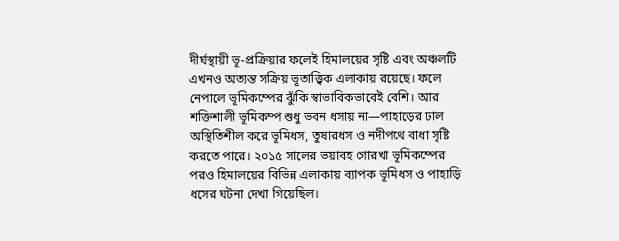দীর্ঘস্থায়ী ভূ-প্রক্রিয়ার ফলেই হিমালয়ের সৃষ্টি এবং অঞ্চলটি এখনও অত্যন্ত সক্রিয় ভূতাত্ত্বিক এলাকায় রয়েছে। ফলে নেপালে ভূমিকম্পের ঝুঁকি স্বাভাবিকভাবেই বেশি। আর শক্তিশালী ভূমিকম্প শুধু ভবন ধসায় না—পাহাড়ের ঢাল অস্থিতিশীল করে ভূমিধস, তুষারধস ও নদীপথে বাধা সৃষ্টি করতে পারে। ২০১৫ সালের ভয়াবহ গোরখা ভূমিকম্পের পরও হিমালয়ের বিভিন্ন এলাকায় ব্যাপক ভূমিধস ও পাহাড়ি ধসের ঘটনা দেখা গিয়েছিল।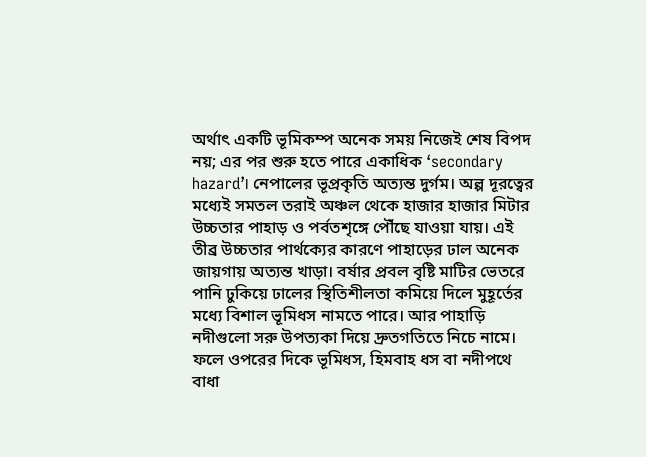অর্থাৎ একটি ভূমিকম্প অনেক সময় নিজেই শেষ বিপদ নয়; এর পর শুরু হতে পারে একাধিক ‘secondary hazard’। নেপালের ভূপ্রকৃতি অত্যন্ত দুর্গম। অল্প দূরত্বের মধ্যেই সমতল তরাই অঞ্চল থেকে হাজার হাজার মিটার উচ্চতার পাহাড় ও পর্বতশৃঙ্গে পৌঁছে যাওয়া যায়। এই তীব্র উচ্চতার পার্থক্যের কারণে পাহাড়ের ঢাল অনেক জায়গায় অত্যন্ত খাড়া। বর্ষার প্রবল বৃষ্টি মাটির ভেতরে পানি ঢুকিয়ে ঢালের স্থিতিশীলতা কমিয়ে দিলে মুহূর্তের মধ্যে বিশাল ভূমিধস নামতে পারে। আর পাহাড়ি নদীগুলো সরু উপত্যকা দিয়ে দ্রুতগতিতে নিচে নামে। ফলে ওপরের দিকে ভূমিধস, হিমবাহ ধস বা নদীপথে বাধা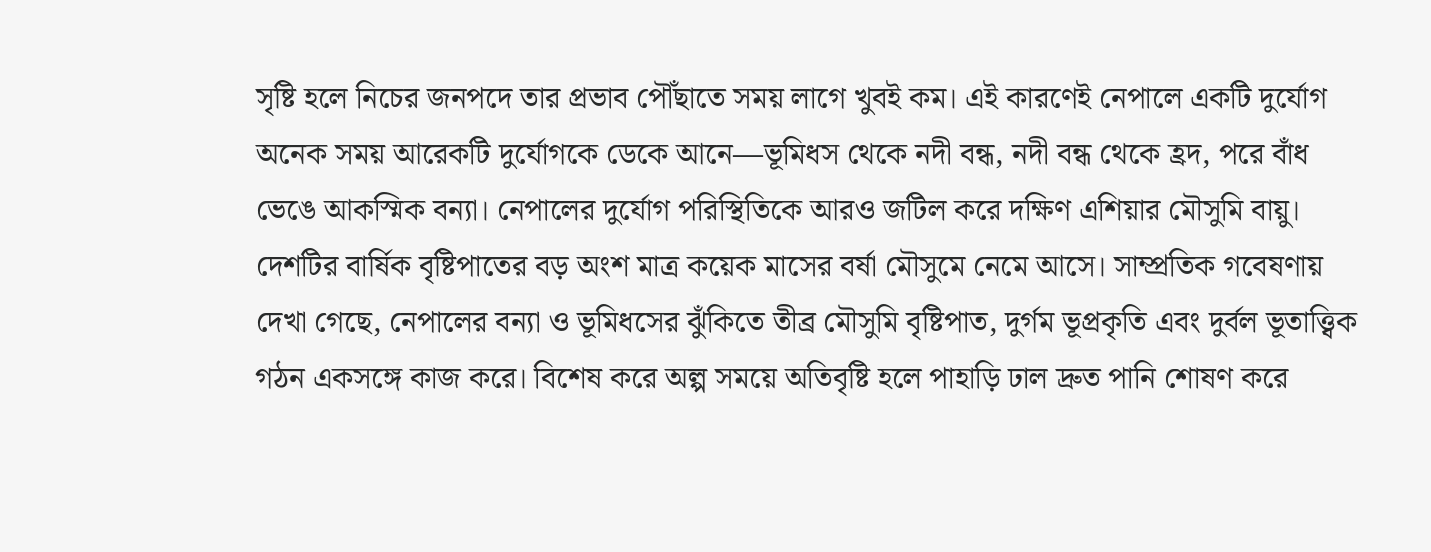সৃষ্টি হলে নিচের জনপদে তার প্রভাব পৌঁছাতে সময় লাগে খুবই কম। এই কারণেই নেপালে একটি দুর্যোগ অনেক সময় আরেকটি দুর্যোগকে ডেকে আনে—ভূমিধস থেকে নদী বন্ধ, নদী বন্ধ থেকে হ্রদ, পরে বাঁধ ভেঙে আকস্মিক বন্যা। নেপালের দুর্যোগ পরিস্থিতিকে আরও জটিল করে দক্ষিণ এশিয়ার মৌসুমি বায়ু। দেশটির বার্ষিক বৃষ্টিপাতের বড় অংশ মাত্র কয়েক মাসের বর্ষা মৌসুমে নেমে আসে। সাম্প্রতিক গবেষণায় দেখা গেছে, নেপালের বন্যা ও ভূমিধসের ঝুঁকিতে তীব্র মৌসুমি বৃষ্টিপাত, দুর্গম ভূপ্রকৃতি এবং দুর্বল ভূতাত্ত্বিক গঠন একসঙ্গে কাজ করে। বিশেষ করে অল্প সময়ে অতিবৃষ্টি হলে পাহাড়ি ঢাল দ্রুত পানি শোষণ করে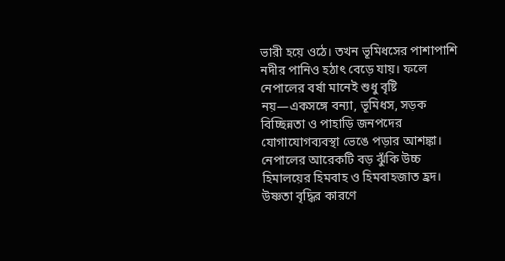ভারী হয়ে ওঠে। তখন ভূমিধসের পাশাপাশি নদীর পানিও হঠাৎ বেড়ে যায়। ফলে নেপালের বর্ষা মানেই শুধু বৃষ্টি নয়—একসঙ্গে বন্যা, ভূমিধস, সড়ক বিচ্ছিন্নতা ও পাহাড়ি জনপদের যোগাযোগব্যবস্থা ভেঙে পড়ার আশঙ্কা। নেপালের আরেকটি বড় ঝুঁকি উচ্চ হিমালয়ের হিমবাহ ও হিমবাহজাত হ্রদ। উষ্ণতা বৃদ্ধির কারণে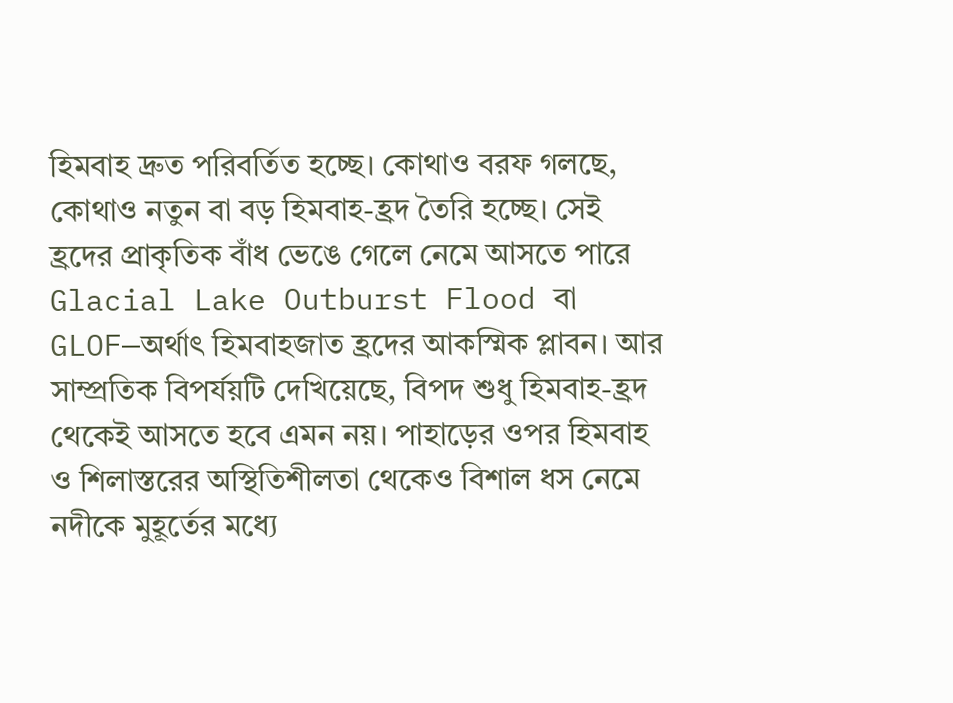হিমবাহ দ্রুত পরিবর্তিত হচ্ছে। কোথাও বরফ গলছে, কোথাও নতুন বা বড় হিমবাহ-হ্রদ তৈরি হচ্ছে। সেই হ্রদের প্রাকৃতিক বাঁধ ভেঙে গেলে নেমে আসতে পারে Glacial Lake Outburst Flood বা GLOF—অর্থাৎ হিমবাহজাত হ্রদের আকস্মিক প্লাবন। আর সাম্প্রতিক বিপর্যয়টি দেখিয়েছে, বিপদ শুধু হিমবাহ-হ্রদ থেকেই আসতে হবে এমন নয়। পাহাড়ের ওপর হিমবাহ ও শিলাস্তরের অস্থিতিশীলতা থেকেও বিশাল ধস নেমে নদীকে মুহূর্তের মধ্যে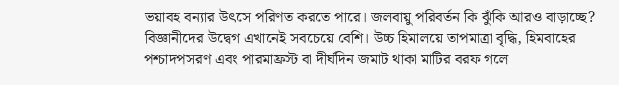ভয়াবহ বন্যার উৎসে পরিণত করতে পারে। জলবায়ু পরিবর্তন কি ঝুঁকি আরও বাড়াচ্ছে? বিজ্ঞানীদের উদ্বেগ এখানেই সবচেয়ে বেশি। উচ্চ হিমালয়ে তাপমাত্রা বৃদ্ধি, হিমবাহের পশ্চাদপসরণ এবং পারমাফ্রস্ট বা দীর্ঘদিন জমাট থাকা মাটির বরফ গলে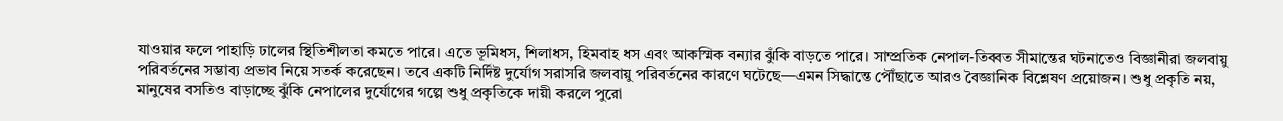যাওয়ার ফলে পাহাড়ি ঢালের স্থিতিশীলতা কমতে পারে। এতে ভূমিধস, শিলাধস, হিমবাহ ধস এবং আকস্মিক বন্যার ঝুঁকি বাড়তে পারে। সাম্প্রতিক নেপাল-তিব্বত সীমান্তের ঘটনাতেও বিজ্ঞানীরা জলবায়ু পরিবর্তনের সম্ভাব্য প্রভাব নিয়ে সতর্ক করেছেন। তবে একটি নির্দিষ্ট দুর্যোগ সরাসরি জলবায়ু পরিবর্তনের কারণে ঘটেছে—এমন সিদ্ধান্তে পৌঁছাতে আরও বৈজ্ঞানিক বিশ্লেষণ প্রয়োজন। শুধু প্রকৃতি নয়, মানুষের বসতিও বাড়াচ্ছে ঝুঁকি নেপালের দুর্যোগের গল্পে শুধু প্রকৃতিকে দায়ী করলে পুরো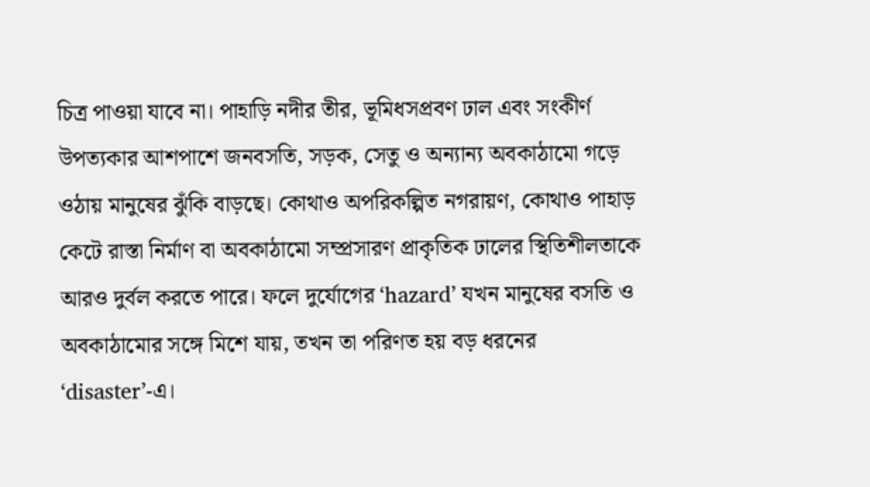চিত্র পাওয়া যাবে না। পাহাড়ি নদীর তীর, ভূমিধসপ্রবণ ঢাল এবং সংকীর্ণ উপত্যকার আশপাশে জনবসতি, সড়ক, সেতু ও অন্যান্য অবকাঠামো গড়ে ওঠায় মানুষের ঝুঁকি বাড়ছে। কোথাও অপরিকল্পিত নগরায়ণ, কোথাও পাহাড় কেটে রাস্তা নির্মাণ বা অবকাঠামো সম্প্রসারণ প্রাকৃতিক ঢালের স্থিতিশীলতাকে আরও দুর্বল করতে পারে। ফলে দুর্যোগের ‘hazard’ যখন মানুষের বসতি ও অবকাঠামোর সঙ্গে মিশে যায়, তখন তা পরিণত হয় বড় ধরনের ‘disaster’-এ।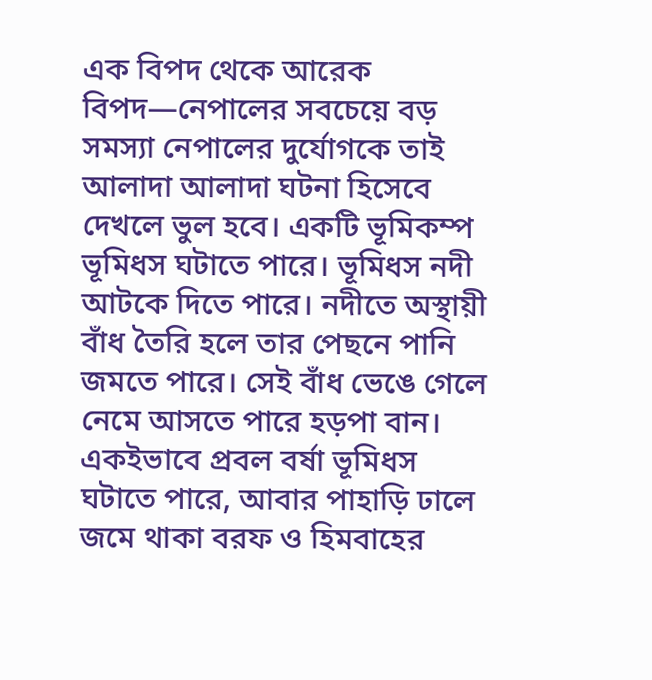এক বিপদ থেকে আরেক বিপদ—নেপালের সবচেয়ে বড় সমস্যা নেপালের দুর্যোগকে তাই আলাদা আলাদা ঘটনা হিসেবে দেখলে ভুল হবে। একটি ভূমিকম্প ভূমিধস ঘটাতে পারে। ভূমিধস নদী আটকে দিতে পারে। নদীতে অস্থায়ী বাঁধ তৈরি হলে তার পেছনে পানি জমতে পারে। সেই বাঁধ ভেঙে গেলে নেমে আসতে পারে হড়পা বান। একইভাবে প্রবল বর্ষা ভূমিধস ঘটাতে পারে, আবার পাহাড়ি ঢালে জমে থাকা বরফ ও হিমবাহের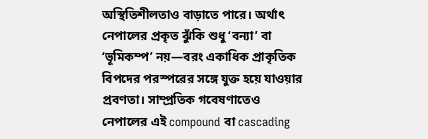অস্থিতিশীলতাও বাড়াতে পারে। অর্থাৎ নেপালের প্রকৃত ঝুঁকি শুধু ‘বন্যা’ বা ‘ভূমিকম্প’ নয়—বরং একাধিক প্রাকৃতিক বিপদের পরস্পরের সঙ্গে যুক্ত হয়ে যাওয়ার প্রবণতা। সাম্প্রতিক গবেষণাতেও নেপালের এই compound বা cascading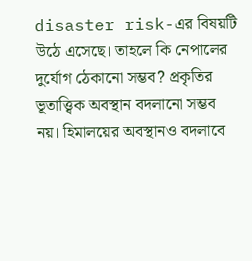disaster risk-এর বিষয়টি উঠে এসেছে। তাহলে কি নেপালের দুর্যোগ ঠেকানো সম্ভব? প্রকৃতির ভূতাত্ত্বিক অবস্থান বদলানো সম্ভব নয়। হিমালয়ের অবস্থানও বদলাবে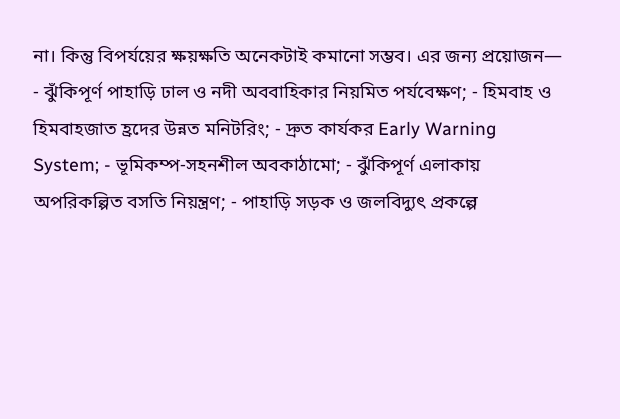না। কিন্তু বিপর্যয়ের ক্ষয়ক্ষতি অনেকটাই কমানো সম্ভব। এর জন্য প্রয়োজন— - ঝুঁকিপূর্ণ পাহাড়ি ঢাল ও নদী অববাহিকার নিয়মিত পর্যবেক্ষণ; - হিমবাহ ও হিমবাহজাত হ্রদের উন্নত মনিটরিং; - দ্রুত কার্যকর Early Warning System; - ভূমিকম্প-সহনশীল অবকাঠামো; - ঝুঁকিপূর্ণ এলাকায় অপরিকল্পিত বসতি নিয়ন্ত্রণ; - পাহাড়ি সড়ক ও জলবিদ্যুৎ প্রকল্পে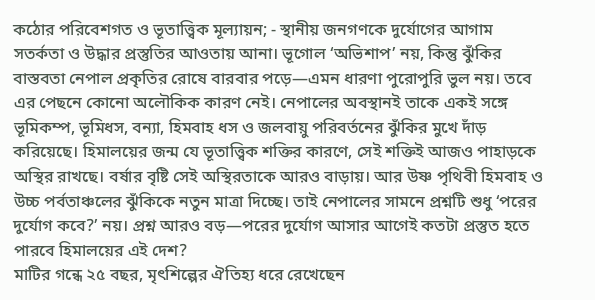কঠোর পরিবেশগত ও ভূতাত্ত্বিক মূল্যায়ন; - স্থানীয় জনগণকে দুর্যোগের আগাম সতর্কতা ও উদ্ধার প্রস্তুতির আওতায় আনা। ভূগোল ‘অভিশাপ’ নয়, কিন্তু ঝুঁকির বাস্তবতা নেপাল প্রকৃতির রোষে বারবার পড়ে—এমন ধারণা পুরোপুরি ভুল নয়। তবে এর পেছনে কোনো অলৌকিক কারণ নেই। নেপালের অবস্থানই তাকে একই সঙ্গে ভূমিকম্প, ভূমিধস, বন্যা, হিমবাহ ধস ও জলবায়ু পরিবর্তনের ঝুঁকির মুখে দাঁড় করিয়েছে। হিমালয়ের জন্ম যে ভূতাত্ত্বিক শক্তির কারণে, সেই শক্তিই আজও পাহাড়কে অস্থির রাখছে। বর্ষার বৃষ্টি সেই অস্থিরতাকে আরও বাড়ায়। আর উষ্ণ পৃথিবী হিমবাহ ও উচ্চ পর্বতাঞ্চলের ঝুঁকিকে নতুন মাত্রা দিচ্ছে। তাই নেপালের সামনে প্রশ্নটি শুধু ‘পরের দুর্যোগ কবে?’ নয়। প্রশ্ন আরও বড়—পরের দুর্যোগ আসার আগেই কতটা প্রস্তুত হতে পারবে হিমালয়ের এই দেশ?
মাটির গন্ধে ২৫ বছর, মৃৎশিল্পের ঐতিহ্য ধরে রেখেছেন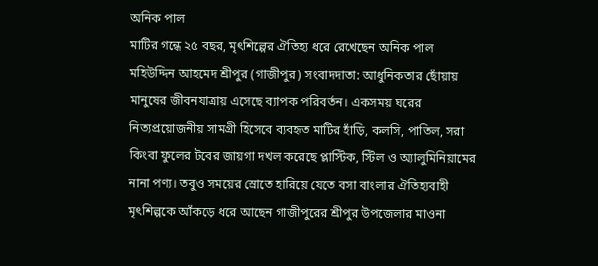অনিক পাল
মাটির গন্ধে ২৫ বছর, মৃৎশিল্পের ঐতিহ্য ধরে রেখেছেন অনিক পাল মহিউদ্দিন আহমেদ শ্রীপুর (গাজীপুর) সংবাদদাতা: আধুনিকতার ছোঁয়ায় মানুষের জীবনযাত্রায় এসেছে ব্যাপক পরিবর্তন। একসময় ঘরের নিত্যপ্রয়োজনীয় সামগ্রী হিসেবে ব্যবহৃত মাটির হাঁড়ি, কলসি, পাতিল, সরা কিংবা ফুলের টবের জায়গা দখল করেছে প্লাস্টিক, স্টিল ও অ্যালুমিনিয়ামের নানা পণ্য। তবুও সময়ের স্রোতে হারিয়ে যেতে বসা বাংলার ঐতিহ্যবাহী মৃৎশিল্পকে আঁকড়ে ধরে আছেন গাজীপুরের শ্রীপুর উপজেলার মাওনা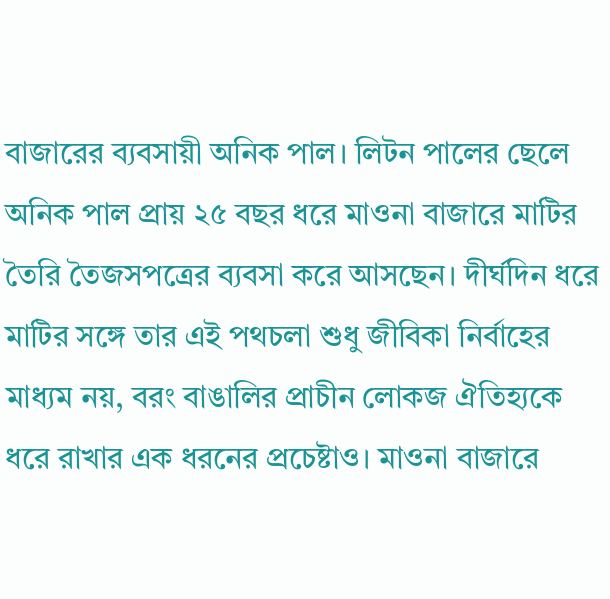বাজারের ব্যবসায়ী অনিক পাল। লিটন পালের ছেলে অনিক পাল প্রায় ২৫ বছর ধরে মাওনা বাজারে মাটির তৈরি তৈজসপত্রের ব্যবসা করে আসছেন। দীর্ঘদিন ধরে মাটির সঙ্গে তার এই পথচলা শুধু জীবিকা নির্বাহের মাধ্যম নয়, বরং বাঙালির প্রাচীন লোকজ ঐতিহ্যকে ধরে রাখার এক ধরনের প্রচেষ্টাও। মাওনা বাজারে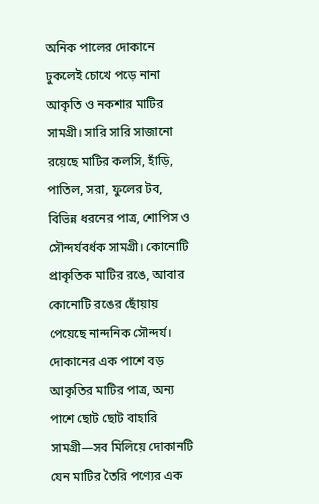অনিক পালের দোকানে ঢুকলেই চোখে পড়ে নানা আকৃতি ও নকশার মাটির সামগ্রী। সারি সারি সাজানো রয়েছে মাটির কলসি, হাঁড়ি, পাতিল, সরা, ফুলের টব, বিভিন্ন ধরনের পাত্র, শোপিস ও সৌন্দর্যবর্ধক সামগ্রী। কোনোটি প্রাকৃতিক মাটির রঙে, আবার কোনোটি রঙের ছোঁয়ায় পেয়েছে নান্দনিক সৌন্দর্য। দোকানের এক পাশে বড় আকৃতির মাটির পাত্র, অন্য পাশে ছোট ছোট বাহারি সামগ্রী—সব মিলিয়ে দোকানটি যেন মাটির তৈরি পণ্যের এক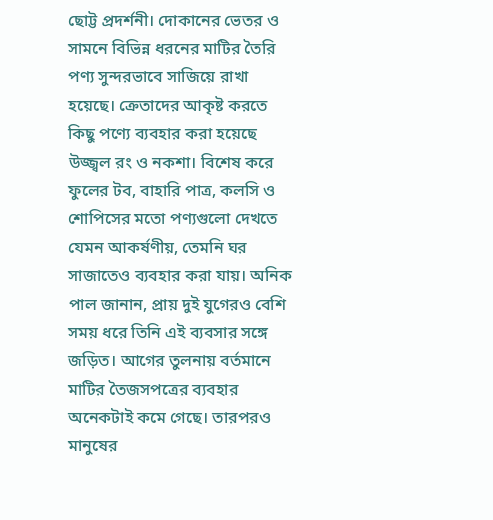ছোট্ট প্রদর্শনী। দোকানের ভেতর ও সামনে বিভিন্ন ধরনের মাটির তৈরি পণ্য সুন্দরভাবে সাজিয়ে রাখা হয়েছে। ক্রেতাদের আকৃষ্ট করতে কিছু পণ্যে ব্যবহার করা হয়েছে উজ্জ্বল রং ও নকশা। বিশেষ করে ফুলের টব, বাহারি পাত্র, কলসি ও শোপিসের মতো পণ্যগুলো দেখতে যেমন আকর্ষণীয়, তেমনি ঘর সাজাতেও ব্যবহার করা যায়। অনিক পাল জানান, প্রায় দুই যুগেরও বেশি সময় ধরে তিনি এই ব্যবসার সঙ্গে জড়িত। আগের তুলনায় বর্তমানে মাটির তৈজসপত্রের ব্যবহার অনেকটাই কমে গেছে। তারপরও মানুষের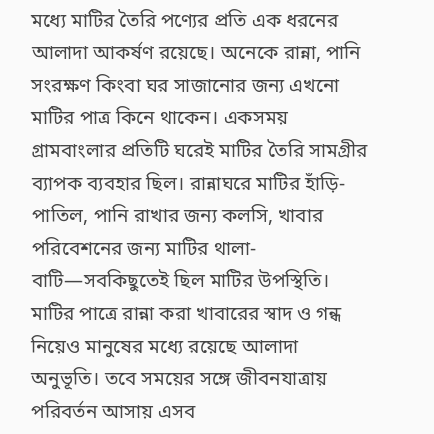মধ্যে মাটির তৈরি পণ্যের প্রতি এক ধরনের আলাদা আকর্ষণ রয়েছে। অনেকে রান্না, পানি সংরক্ষণ কিংবা ঘর সাজানোর জন্য এখনো মাটির পাত্র কিনে থাকেন। একসময় গ্রামবাংলার প্রতিটি ঘরেই মাটির তৈরি সামগ্রীর ব্যাপক ব্যবহার ছিল। রান্নাঘরে মাটির হাঁড়ি-পাতিল, পানি রাখার জন্য কলসি, খাবার পরিবেশনের জন্য মাটির থালা-বাটি—সবকিছুতেই ছিল মাটির উপস্থিতি। মাটির পাত্রে রান্না করা খাবারের স্বাদ ও গন্ধ নিয়েও মানুষের মধ্যে রয়েছে আলাদা অনুভূতি। তবে সময়ের সঙ্গে জীবনযাত্রায় পরিবর্তন আসায় এসব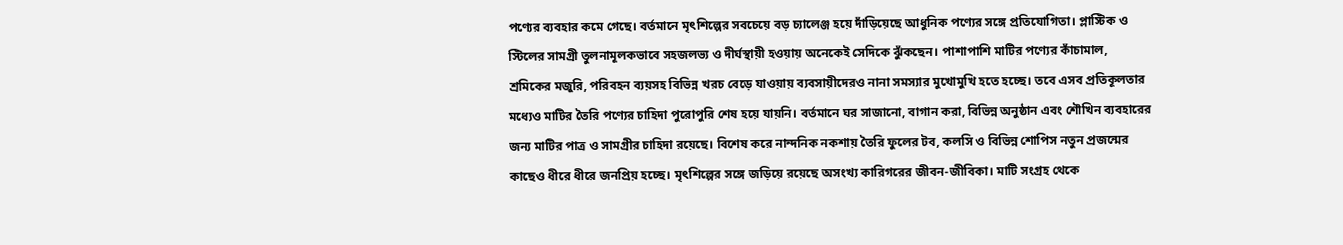পণ্যের ব্যবহার কমে গেছে। বর্তমানে মৃৎশিল্পের সবচেয়ে বড় চ্যালেঞ্জ হয়ে দাঁড়িয়েছে আধুনিক পণ্যের সঙ্গে প্রতিযোগিতা। প্লাস্টিক ও স্টিলের সামগ্রী তুলনামূলকভাবে সহজলভ্য ও দীর্ঘস্থায়ী হওয়ায় অনেকেই সেদিকে ঝুঁকছেন। পাশাপাশি মাটির পণ্যের কাঁচামাল, শ্রমিকের মজুরি, পরিবহন ব্যয়সহ বিভিন্ন খরচ বেড়ে যাওয়ায় ব্যবসায়ীদেরও নানা সমস্যার মুখোমুখি হতে হচ্ছে। তবে এসব প্রতিকূলতার মধ্যেও মাটির তৈরি পণ্যের চাহিদা পুরোপুরি শেষ হয়ে যায়নি। বর্তমানে ঘর সাজানো, বাগান করা, বিভিন্ন অনুষ্ঠান এবং শৌখিন ব্যবহারের জন্য মাটির পাত্র ও সামগ্রীর চাহিদা রয়েছে। বিশেষ করে নান্দনিক নকশায় তৈরি ফুলের টব, কলসি ও বিভিন্ন শোপিস নতুন প্রজন্মের কাছেও ধীরে ধীরে জনপ্রিয় হচ্ছে। মৃৎশিল্পের সঙ্গে জড়িয়ে রয়েছে অসংখ্য কারিগরের জীবন-জীবিকা। মাটি সংগ্রহ থেকে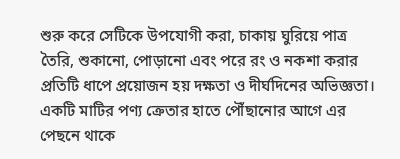শুরু করে সেটিকে উপযোগী করা, চাকায় ঘুরিয়ে পাত্র তৈরি, শুকানো, পোড়ানো এবং পরে রং ও নকশা করার প্রতিটি ধাপে প্রয়োজন হয় দক্ষতা ও দীর্ঘদিনের অভিজ্ঞতা। একটি মাটির পণ্য ক্রেতার হাতে পৌঁছানোর আগে এর পেছনে থাকে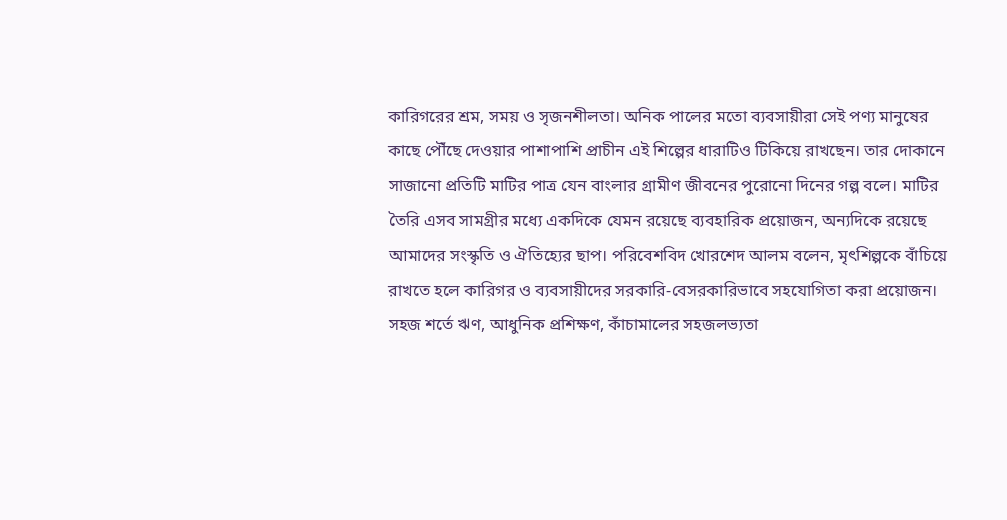কারিগরের শ্রম, সময় ও সৃজনশীলতা। অনিক পালের মতো ব্যবসায়ীরা সেই পণ্য মানুষের কাছে পৌঁছে দেওয়ার পাশাপাশি প্রাচীন এই শিল্পের ধারাটিও টিকিয়ে রাখছেন। তার দোকানে সাজানো প্রতিটি মাটির পাত্র যেন বাংলার গ্রামীণ জীবনের পুরোনো দিনের গল্প বলে। মাটির তৈরি এসব সামগ্রীর মধ্যে একদিকে যেমন রয়েছে ব্যবহারিক প্রয়োজন, অন্যদিকে রয়েছে আমাদের সংস্কৃতি ও ঐতিহ্যের ছাপ। পরিবেশবিদ খোরশেদ আলম বলেন, মৃৎশিল্পকে বাঁচিয়ে রাখতে হলে কারিগর ও ব্যবসায়ীদের সরকারি-বেসরকারিভাবে সহযোগিতা করা প্রয়োজন। সহজ শর্তে ঋণ, আধুনিক প্রশিক্ষণ, কাঁচামালের সহজলভ্যতা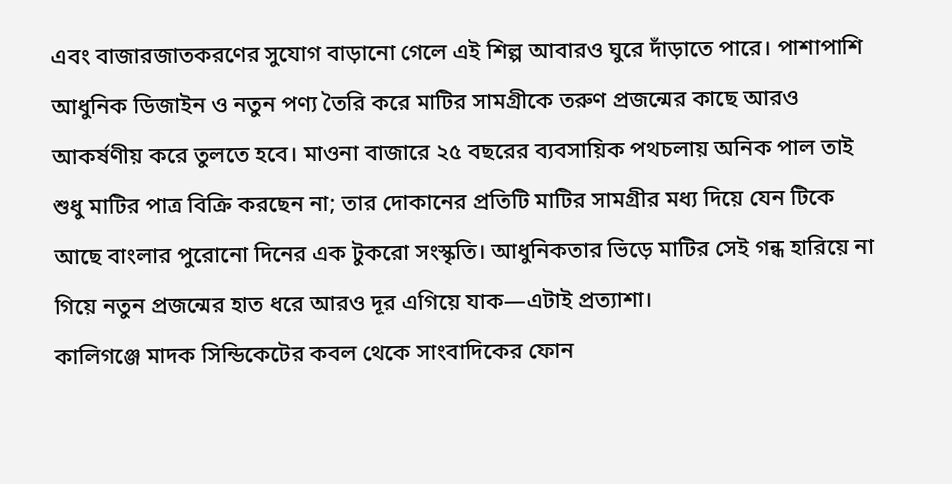এবং বাজারজাতকরণের সুযোগ বাড়ানো গেলে এই শিল্প আবারও ঘুরে দাঁড়াতে পারে। পাশাপাশি আধুনিক ডিজাইন ও নতুন পণ্য তৈরি করে মাটির সামগ্রীকে তরুণ প্রজন্মের কাছে আরও আকর্ষণীয় করে তুলতে হবে। মাওনা বাজারে ২৫ বছরের ব্যবসায়িক পথচলায় অনিক পাল তাই শুধু মাটির পাত্র বিক্রি করছেন না; তার দোকানের প্রতিটি মাটির সামগ্রীর মধ্য দিয়ে যেন টিকে আছে বাংলার পুরোনো দিনের এক টুকরো সংস্কৃতি। আধুনিকতার ভিড়ে মাটির সেই গন্ধ হারিয়ে না গিয়ে নতুন প্রজন্মের হাত ধরে আরও দূর এগিয়ে যাক—এটাই প্রত্যাশা।
কালিগঞ্জে মাদক সিন্ডিকেটের কবল থেকে সাংবাদিকের ফোন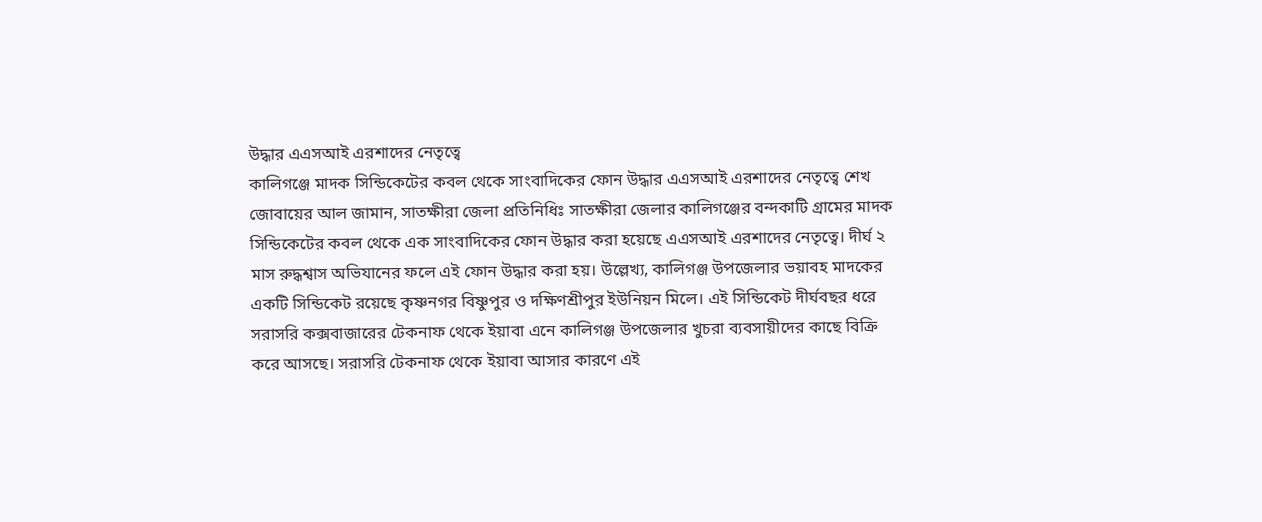উদ্ধার এএসআই এরশাদের নেতৃত্বে
কালিগঞ্জে মাদক সিন্ডিকেটের কবল থেকে সাংবাদিকের ফোন উদ্ধার এএসআই এরশাদের নেতৃত্বে শেখ জোবায়ের আল জামান, সাতক্ষীরা জেলা প্রতিনিধিঃ সাতক্ষীরা জেলার কালিগঞ্জের বন্দকাটি গ্রামের মাদক সিন্ডিকেটের কবল থেকে এক সাংবাদিকের ফোন উদ্ধার করা হয়েছে এএসআই এরশাদের নেতৃত্বে। দীর্ঘ ২ মাস রুদ্ধশ্বাস অভিযানের ফলে এই ফোন উদ্ধার করা হয়। উল্লেখ্য, কালিগঞ্জ উপজেলার ভয়াবহ মাদকের একটি সিন্ডিকেট রয়েছে কৃষ্ণনগর বিষ্ণুপুর ও দক্ষিণশ্রীপুর ইউনিয়ন মিলে। এই সিন্ডিকেট দীর্ঘবছর ধরে সরাসরি কক্সবাজারের টেকনাফ থেকে ইয়াবা এনে কালিগঞ্জ উপজেলার খুচরা ব্যবসায়ীদের কাছে বিক্রি করে আসছে। সরাসরি টেকনাফ থেকে ইয়াবা আসার কারণে এই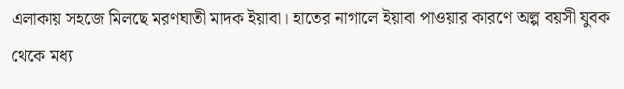এলাকায় সহজে মিলছে মরণঘাতী মাদক ইয়াবা। হাতের নাগালে ইয়াবা পাওয়ার কারণে অল্প বয়সী যুবক থেকে মধ্য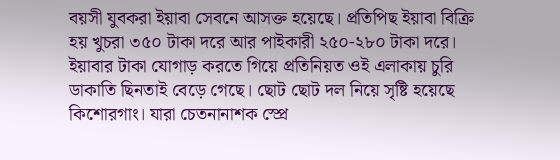বয়সী যুবকরা ইয়াবা সেবনে আসক্ত হয়েছে। প্রতিপিছ ইয়াবা বিক্রি হয় খুচরা ৩৫০ টাকা দরে আর পাইকারী ২৫০-২৮০ টাকা দরে। ইয়াবার টাকা যোগাড় করতে গিয়ে প্রতিনিয়ত ওই এলাকায় চুরি ডাকাতি ছিনতাই বেড়ে গেছে। ছোট ছোট দল নিয়ে সৃষ্টি হয়েছে কিশোরগাং। যারা চেতনানাশক স্প্রে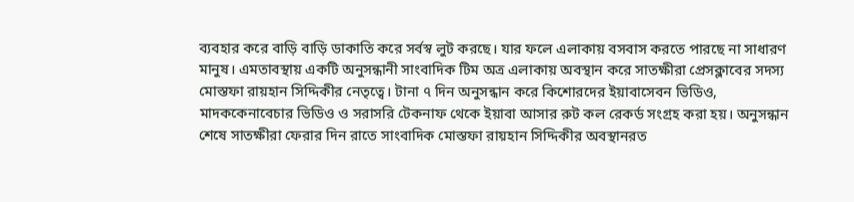ব্যবহার করে বাড়ি বাড়ি ডাকাতি করে সর্বস্ব লুট করছে। যার ফলে এলাকায় বসবাস করতে পারছে না সাধারণ মানুষ। এমতাবস্থায় একটি অনুসন্ধানী সাংবাদিক টিম অত্র এলাকায় অবস্থান করে সাতক্ষীরা প্রেসক্লাবের সদস্য মোস্তফা রায়হান সিদ্দিকীর নেতৃত্বে। টানা ৭ দিন অনুসন্ধান করে কিশোরদের ইয়াবাসেবন ভিডিও, মাদককেনাবেচার ভিডিও ও সরাসরি টেকনাফ থেকে ইয়াবা আসার রুট কল রেকর্ড সংগ্রহ করা হয়। অনুসন্ধান শেষে সাতক্ষীরা ফেরার দিন রাতে সাংবাদিক মোস্তফা রায়হান সিদ্দিকীর অবস্থানরত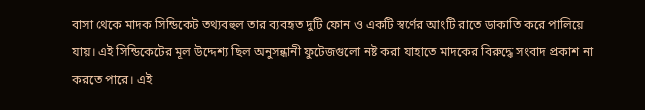বাসা থেকে মাদক সিন্ডিকেট তথ্যবহুল তার ব্যবহৃত দুটি ফোন ও একটি স্বর্ণের আংটি রাতে ডাকাতি করে পালিয়ে যায়। এই সিন্ডিকেটের মূল উদ্দেশ্য ছিল অনুসন্ধানী ফুটেজগুলো নষ্ট করা যাহাতে মাদকের বিরুদ্ধে সংবাদ প্রকাশ না করতে পারে। এই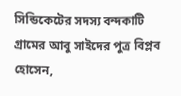সিন্ডিকেটের সদস্য বন্দকাটি গ্রামের আবু সাইদের পুত্র বিপ্লব হোসেন,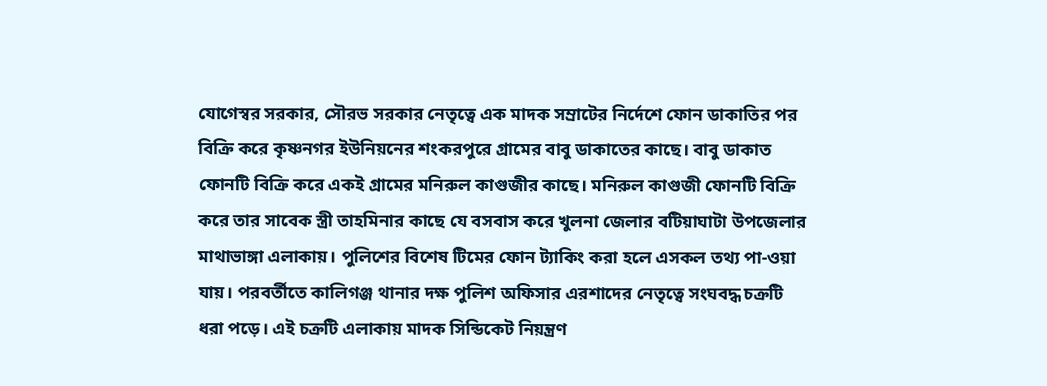যোগেস্বর সরকার, সৌরভ সরকার নেতৃত্বে এক মাদক সম্রাটের নির্দেশে ফোন ডাকাতির পর বিক্রি করে কৃষ্ণনগর ইউনিয়নের শংকরপুরে গ্রামের বাবু ডাকাতের কাছে। বাবু ডাকাত ফোনটি বিক্রি করে একই গ্রামের মনিরুল কাগুজীর কাছে। মনিরুল কাগুজী ফোনটি বিক্রি করে তার সাবেক স্ত্রী তাহমিনার কাছে যে বসবাস করে খুলনা জেলার বটিয়াঘাটা উপজেলার মাথাভাঙ্গা এলাকায়। পুলিশের বিশেষ টিমের ফোন ট্যাকিং করা হলে এসকল তথ্য পা-ওয়া যায়। পরবর্তীতে কালিগঞ্জ থানার দক্ষ পুলিশ অফিসার এরশাদের নেতৃত্বে সংঘবদ্ধ চক্রটি ধরা পড়ে। এই চক্রটি এলাকায় মাদক সিন্ডিকেট নিয়ন্ত্রণ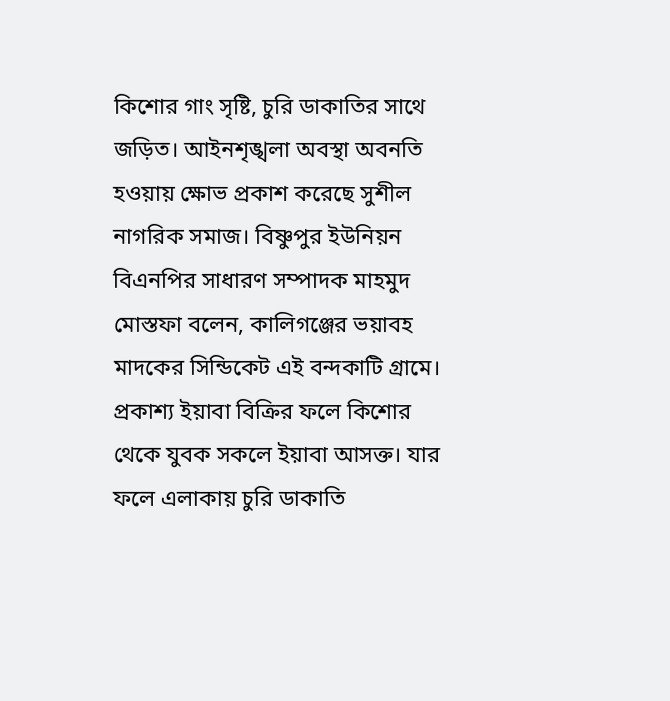কিশোর গাং সৃষ্টি, চুরি ডাকাতির সাথে জড়িত। আইনশৃঙ্খলা অবস্থা অবনতি হওয়ায় ক্ষোভ প্রকাশ করেছে সুশীল নাগরিক সমাজ। বিষ্ণুপুর ইউনিয়ন বিএনপির সাধারণ সম্পাদক মাহমুদ মোস্তফা বলেন, কালিগঞ্জের ভয়াবহ মাদকের সিন্ডিকেট এই বন্দকাটি গ্রামে। প্রকাশ্য ইয়াবা বিক্রির ফলে কিশোর থেকে যুবক সকলে ইয়াবা আসক্ত। যার ফলে এলাকায় চুরি ডাকাতি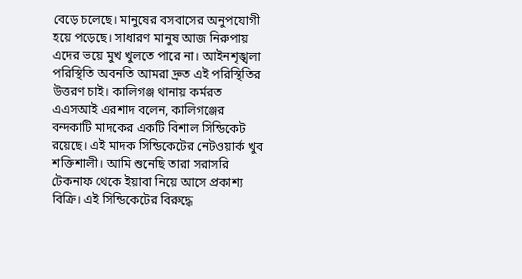বেড়ে চলেছে। মানুষের বসবাসের অনুপযোগী হয়ে পড়েছে। সাধারণ মানুষ আজ নিরুপায় এদের ভয়ে মুখ খুলতে পারে না। আইনশৃঙ্খলা পরিস্থিতি অবনতি আমরা দ্রুত এই পরিস্থিতির উত্তরণ চাই। কালিগঞ্জ থানায় কর্মরত এএসআই এরশাদ বলেন, কালিগঞ্জের বন্দকাটি মাদকের একটি বিশাল সিন্ডিকেট রয়েছে। এই মাদক সিন্ডিকেটের নেটওয়ার্ক খুব শক্তিশালী। আমি শুনেছি তারা সরাসরি টেকনাফ থেকে ইয়াবা নিয়ে আসে প্রকাশ্য বিক্রি। এই সিন্ডিকেটের বিরুদ্ধে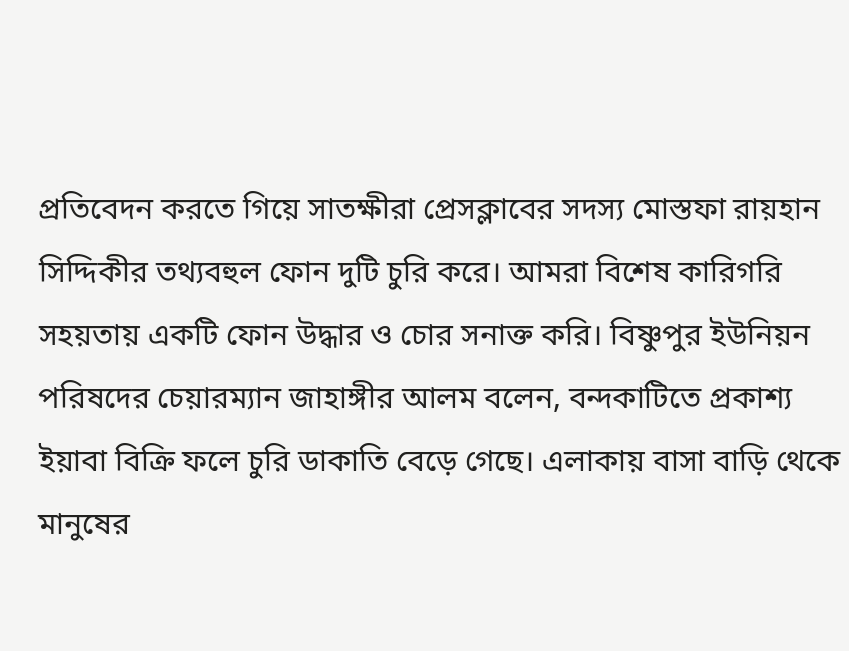প্রতিবেদন করতে গিয়ে সাতক্ষীরা প্রেসক্লাবের সদস্য মোস্তফা রায়হান সিদ্দিকীর তথ্যবহুল ফোন দুটি চুরি করে। আমরা বিশেষ কারিগরি সহয়তায় একটি ফোন উদ্ধার ও চোর সনাক্ত করি। বিষ্ণুপুর ইউনিয়ন পরিষদের চেয়ারম্যান জাহাঙ্গীর আলম বলেন, বন্দকাটিতে প্রকাশ্য ইয়াবা বিক্রি ফলে চুরি ডাকাতি বেড়ে গেছে। এলাকায় বাসা বাড়ি থেকে মানুষের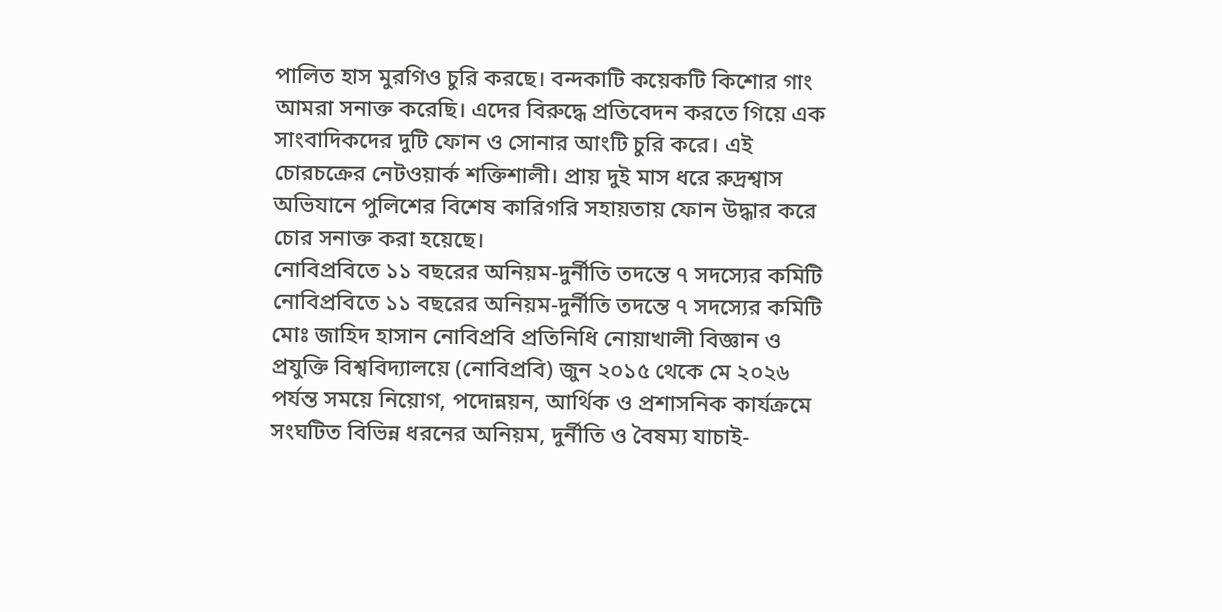পালিত হাস মুরগিও চুরি করছে। বন্দকাটি কয়েকটি কিশোর গাং আমরা সনাক্ত করেছি। এদের বিরুদ্ধে প্রতিবেদন করতে গিয়ে এক সাংবাদিকদের দুটি ফোন ও সোনার আংটি চুরি করে। এই চোরচক্রের নেটওয়ার্ক শক্তিশালী। প্রায় দুই মাস ধরে রুদ্রশ্বাস অভিযানে পুলিশের বিশেষ কারিগরি সহায়তায় ফোন উদ্ধার করে চোর সনাক্ত করা হয়েছে।
নোবিপ্রবিতে ১১ বছরের অনিয়ম-দুর্নীতি তদন্তে ৭ সদস্যের কমিটি
নোবিপ্রবিতে ১১ বছরের অনিয়ম-দুর্নীতি তদন্তে ৭ সদস্যের কমিটি মোঃ জাহিদ হাসান নোবিপ্রবি প্রতিনিধি নোয়াখালী বিজ্ঞান ও প্রযুক্তি বিশ্ববিদ্যালয়ে (নোবিপ্রবি) জুন ২০১৫ থেকে মে ২০২৬ পর্যন্ত সময়ে নিয়োগ, পদোন্নয়ন, আর্থিক ও প্রশাসনিক কার্যক্রমে সংঘটিত বিভিন্ন ধরনের অনিয়ম, দুর্নীতি ও বৈষম্য যাচাই-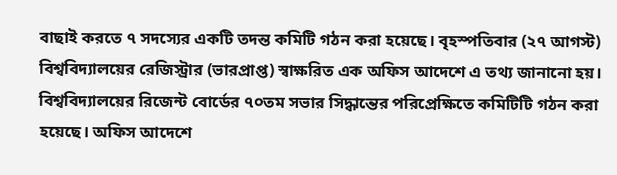বাছাই করতে ৭ সদস্যের একটি তদন্ত কমিটি গঠন করা হয়েছে। বৃহস্পতিবার (২৭ আগস্ট) বিশ্ববিদ্যালয়ের রেজিস্ট্রার (ভারপ্রাপ্ত) স্বাক্ষরিত এক অফিস আদেশে এ তথ্য জানানো হয়। বিশ্ববিদ্যালয়ের রিজেন্ট বোর্ডের ৭০তম সভার সিদ্ধান্তের পরিপ্রেক্ষিতে কমিটিটি গঠন করা হয়েছে। অফিস আদেশে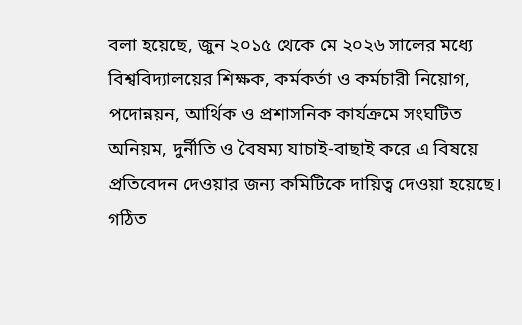বলা হয়েছে, জুন ২০১৫ থেকে মে ২০২৬ সালের মধ্যে বিশ্ববিদ্যালয়ের শিক্ষক, কর্মকর্তা ও কর্মচারী নিয়োগ, পদোন্নয়ন, আর্থিক ও প্রশাসনিক কার্যক্রমে সংঘটিত অনিয়ম, দুর্নীতি ও বৈষম্য যাচাই-বাছাই করে এ বিষয়ে প্রতিবেদন দেওয়ার জন্য কমিটিকে দায়িত্ব দেওয়া হয়েছে। গঠিত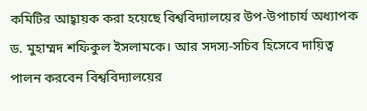কমিটির আহ্বায়ক করা হয়েছে বিশ্ববিদ্যালয়ের উপ-উপাচার্য অধ্যাপক ড. মুহাম্মদ শফিকুল ইসলামকে। আর সদস্য-সচিব হিসেবে দায়িত্ব পালন করবেন বিশ্ববিদ্যালয়ের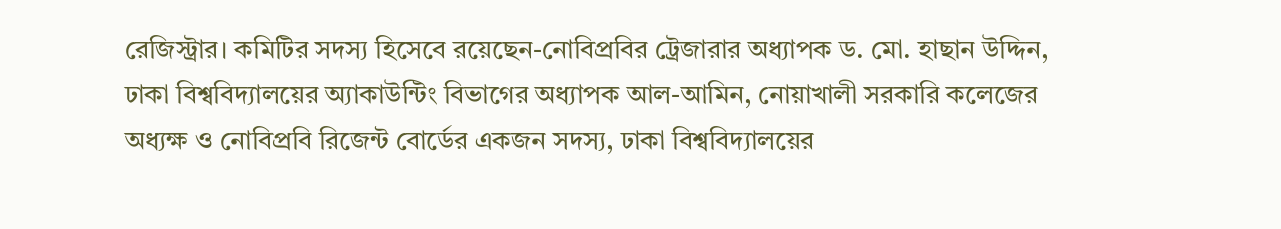রেজিস্ট্রার। কমিটির সদস্য হিসেবে রয়েছেন-নোবিপ্রবির ট্রেজারার অধ্যাপক ড. মো. হাছান উদ্দিন, ঢাকা বিশ্ববিদ্যালয়ের অ্যাকাউন্টিং বিভাগের অধ্যাপক আল-আমিন, নোয়াখালী সরকারি কলেজের অধ্যক্ষ ও নোবিপ্রবি রিজেন্ট বোর্ডের একজন সদস্য, ঢাকা বিশ্ববিদ্যালয়ের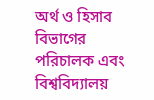অর্থ ও হিসাব বিভাগের পরিচালক এবং বিশ্ববিদ্যালয়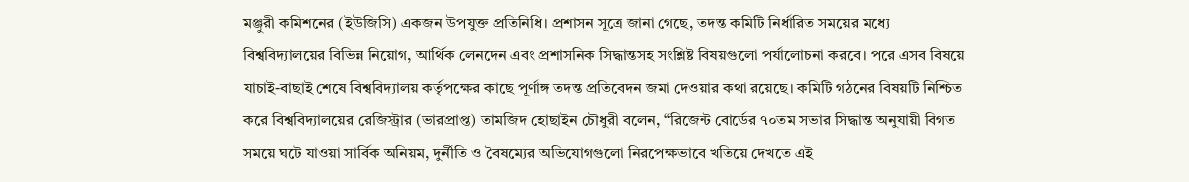মঞ্জুরী কমিশনের (ইউজিসি) একজন উপযুক্ত প্রতিনিধি। প্রশাসন সূত্রে জানা গেছে, তদন্ত কমিটি নির্ধারিত সময়ের মধ্যে বিশ্ববিদ্যালয়ের বিভিন্ন নিয়োগ, আর্থিক লেনদেন এবং প্রশাসনিক সিদ্ধান্তসহ সংশ্লিষ্ট বিষয়গুলো পর্যালোচনা করবে। পরে এসব বিষয়ে যাচাই-বাছাই শেষে বিশ্ববিদ্যালয় কর্তৃপক্ষের কাছে পূর্ণাঙ্গ তদন্ত প্রতিবেদন জমা দেওয়ার কথা রয়েছে। কমিটি গঠনের বিষয়টি নিশ্চিত করে বিশ্ববিদ্যালয়ের রেজিস্ট্রার (ভারপ্রাপ্ত) তামজিদ হোছাইন চৌধুরী বলেন, “রিজেন্ট বোর্ডের ৭০তম সভার সিদ্ধান্ত অনুযায়ী বিগত সময়ে ঘটে যাওয়া সার্বিক অনিয়ম, দুর্নীতি ও বৈষম্যের অভিযোগগুলো নিরপেক্ষভাবে খতিয়ে দেখতে এই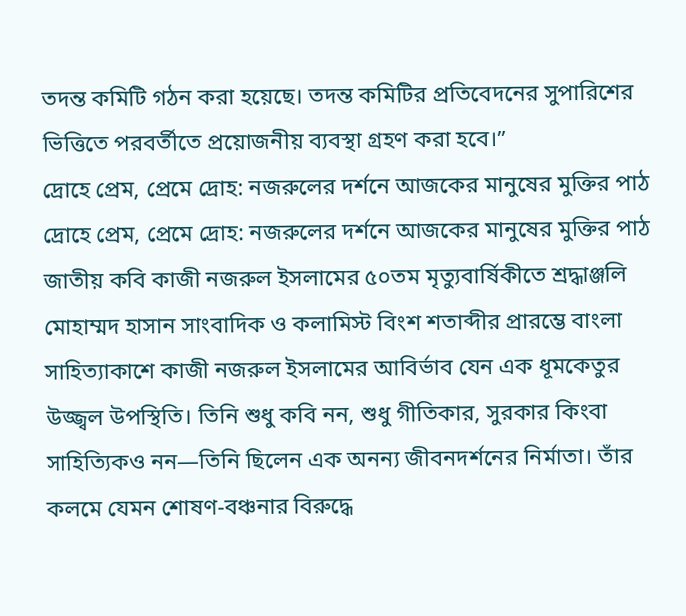তদন্ত কমিটি গঠন করা হয়েছে। তদন্ত কমিটির প্রতিবেদনের সুপারিশের ভিত্তিতে পরবর্তীতে প্রয়োজনীয় ব্যবস্থা গ্রহণ করা হবে।”
দ্রোহে প্রেম, প্রেমে দ্রোহ: নজরুলের দর্শনে আজকের মানুষের মুক্তির পাঠ
দ্রোহে প্রেম, প্রেমে দ্রোহ: নজরুলের দর্শনে আজকের মানুষের মুক্তির পাঠ জাতীয় কবি কাজী নজরুল ইসলামের ৫০তম মৃত্যুবার্ষিকীতে শ্রদ্ধাঞ্জলি মোহাম্মদ হাসান সাংবাদিক ও কলামিস্ট বিংশ শতাব্দীর প্রারম্ভে বাংলা সাহিত্যাকাশে কাজী নজরুল ইসলামের আবির্ভাব যেন এক ধূমকেতুর উজ্জ্বল উপস্থিতি। তিনি শুধু কবি নন, শুধু গীতিকার, সুরকার কিংবা সাহিত্যিকও নন—তিনি ছিলেন এক অনন্য জীবনদর্শনের নির্মাতা। তাঁর কলমে যেমন শোষণ-বঞ্চনার বিরুদ্ধে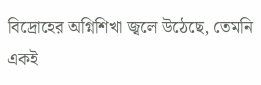বিদ্রোহের অগ্নিশিখা জ্বলে উঠেছে, তেমনি একই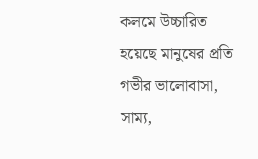কলমে উচ্চারিত হয়েছে মানুষের প্রতি গভীর ভালোবাসা, সাম্য,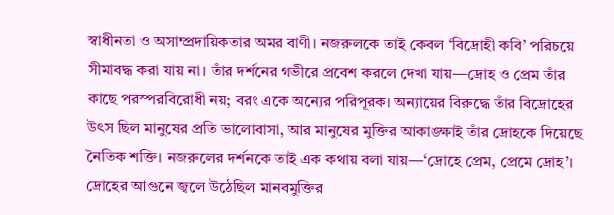স্বাধীনতা ও অসাম্প্রদায়িকতার অমর বাণী। নজরুলকে তাই কেবল ‘বিদ্রোহী কবি’ পরিচয়ে সীমাবদ্ধ করা যায় না। তাঁর দর্শনের গভীরে প্রবেশ করলে দেখা যায়—দ্রোহ ও প্রেম তাঁর কাছে পরস্পরবিরোধী নয়; বরং একে অন্যের পরিপূরক। অন্যায়ের বিরুদ্ধে তাঁর বিদ্রোহের উৎস ছিল মানুষের প্রতি ভালোবাসা, আর মানুষের মুক্তির আকাঙ্ক্ষাই তাঁর দ্রোহকে দিয়েছে নৈতিক শক্তি। নজরুলের দর্শনকে তাই এক কথায় বলা যায়—‘দ্রোহে প্রেম, প্রেমে দ্রোহ’। দ্রোহের আগুনে জ্বলে উঠেছিল মানবমুক্তির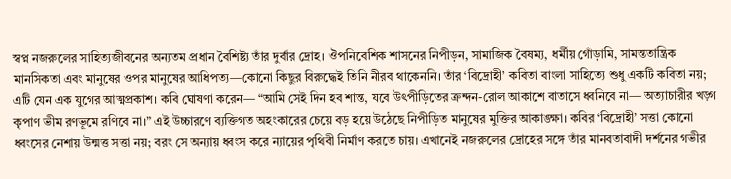স্বপ্ন নজরুলের সাহিত্যজীবনের অন্যতম প্রধান বৈশিষ্ট্য তাঁর দুর্বার দ্রোহ। ঔপনিবেশিক শাসনের নিপীড়ন, সামাজিক বৈষম্য, ধর্মীয় গোঁড়ামি, সামন্ততান্ত্রিক মানসিকতা এবং মানুষের ওপর মানুষের আধিপত্য—কোনো কিছুর বিরুদ্ধেই তিনি নীরব থাকেননি। তাঁর ‘বিদ্রোহী’ কবিতা বাংলা সাহিত্যে শুধু একটি কবিতা নয়; এটি যেন এক যুগের আত্মপ্রকাশ। কবি ঘোষণা করেন— “আমি সেই দিন হব শান্ত, যবে উৎপীড়িতের ক্রন্দন-রোল আকাশে বাতাসে ধ্বনিবে না— অত্যাচারীর খড়্গ কৃপাণ ভীম রণভূমে রণিবে না।” এই উচ্চারণে ব্যক্তিগত অহংকারের চেয়ে বড় হয়ে উঠেছে নিপীড়িত মানুষের মুক্তির আকাঙ্ক্ষা। কবির ‘বিদ্রোহী’ সত্তা কোনো ধ্বংসের নেশায় উন্মত্ত সত্তা নয়; বরং সে অন্যায় ধ্বংস করে ন্যায়ের পৃথিবী নির্মাণ করতে চায়। এখানেই নজরুলের দ্রোহের সঙ্গে তাঁর মানবতাবাদী দর্শনের গভীর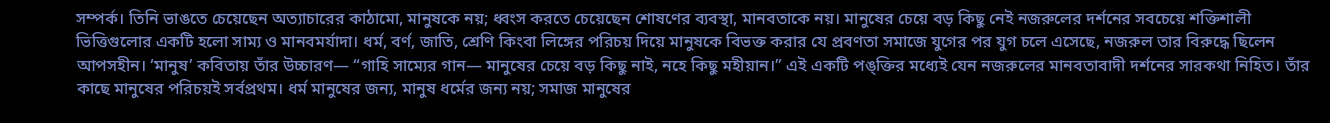সম্পর্ক। তিনি ভাঙতে চেয়েছেন অত্যাচারের কাঠামো, মানুষকে নয়; ধ্বংস করতে চেয়েছেন শোষণের ব্যবস্থা, মানবতাকে নয়। মানুষের চেয়ে বড় কিছু নেই নজরুলের দর্শনের সবচেয়ে শক্তিশালী ভিত্তিগুলোর একটি হলো সাম্য ও মানবমর্যাদা। ধর্ম, বর্ণ, জাতি, শ্রেণি কিংবা লিঙ্গের পরিচয় দিয়ে মানুষকে বিভক্ত করার যে প্রবণতা সমাজে যুগের পর যুগ চলে এসেছে, নজরুল তার বিরুদ্ধে ছিলেন আপসহীন। ‘মানুষ’ কবিতায় তাঁর উচ্চারণ— “গাহি সাম্যের গান— মানুষের চেয়ে বড় কিছু নাই, নহে কিছু মহীয়ান।” এই একটি পঙ্ক্তির মধ্যেই যেন নজরুলের মানবতাবাদী দর্শনের সারকথা নিহিত। তাঁর কাছে মানুষের পরিচয়ই সর্বপ্রথম। ধর্ম মানুষের জন্য, মানুষ ধর্মের জন্য নয়; সমাজ মানুষের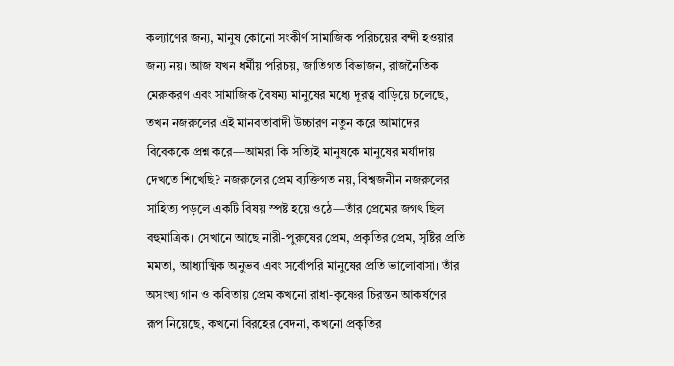কল্যাণের জন্য, মানুষ কোনো সংকীর্ণ সামাজিক পরিচয়ের বন্দী হওয়ার জন্য নয়। আজ যখন ধর্মীয় পরিচয়, জাতিগত বিভাজন, রাজনৈতিক মেরুকরণ এবং সামাজিক বৈষম্য মানুষের মধ্যে দূরত্ব বাড়িয়ে চলেছে, তখন নজরুলের এই মানবতাবাদী উচ্চারণ নতুন করে আমাদের বিবেককে প্রশ্ন করে—আমরা কি সত্যিই মানুষকে মানুষের মর্যাদায় দেখতে শিখেছি? নজরুলের প্রেম ব্যক্তিগত নয়, বিশ্বজনীন নজরুলের সাহিত্য পড়লে একটি বিষয় স্পষ্ট হয়ে ওঠে—তাঁর প্রেমের জগৎ ছিল বহুমাত্রিক। সেখানে আছে নারী-পুরুষের প্রেম, প্রকৃতির প্রেম, সৃষ্টির প্রতি মমতা, আধ্যাত্মিক অনুভব এবং সর্বোপরি মানুষের প্রতি ভালোবাসা। তাঁর অসংখ্য গান ও কবিতায় প্রেম কখনো রাধা-কৃষ্ণের চিরন্তন আকর্ষণের রূপ নিয়েছে, কখনো বিরহের বেদনা, কখনো প্রকৃতির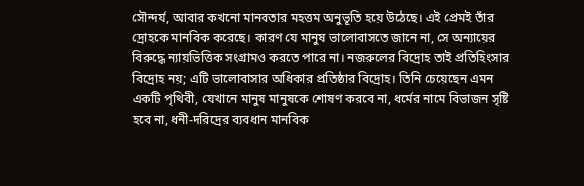সৌন্দর্য, আবার কখনো মানবতার মহত্তম অনুভূতি হয়ে উঠেছে। এই প্রেমই তাঁর দ্রোহকে মানবিক করেছে। কারণ যে মানুষ ভালোবাসতে জানে না, সে অন্যায়ের বিরুদ্ধে ন্যায়ভিত্তিক সংগ্রামও করতে পারে না। নজরুলের বিদ্রোহ তাই প্রতিহিংসার বিদ্রোহ নয়; এটি ভালোবাসার অধিকার প্রতিষ্ঠার বিদ্রোহ। তিনি চেয়েছেন এমন একটি পৃথিবী, যেখানে মানুষ মানুষকে শোষণ করবে না, ধর্মের নামে বিভাজন সৃষ্টি হবে না, ধনী-দরিদ্রের ব্যবধান মানবিক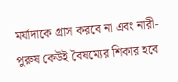মর্যাদাকে গ্রাস করবে না এবং নারী-পুরুষ কেউই বৈষম্যের শিকার হবে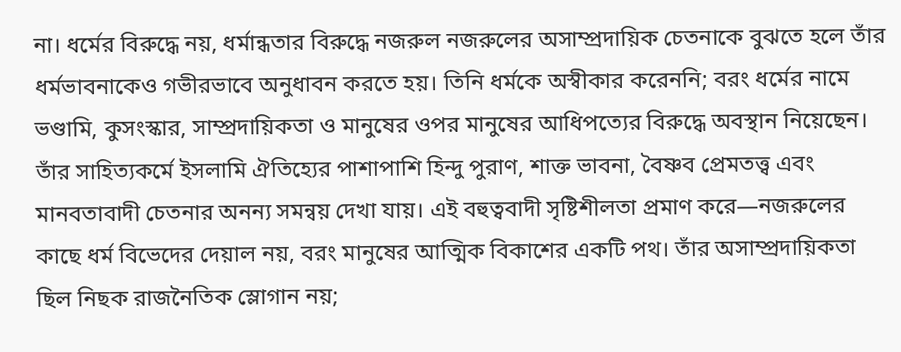না। ধর্মের বিরুদ্ধে নয়, ধর্মান্ধতার বিরুদ্ধে নজরুল নজরুলের অসাম্প্রদায়িক চেতনাকে বুঝতে হলে তাঁর ধর্মভাবনাকেও গভীরভাবে অনুধাবন করতে হয়। তিনি ধর্মকে অস্বীকার করেননি; বরং ধর্মের নামে ভণ্ডামি, কুসংস্কার, সাম্প্রদায়িকতা ও মানুষের ওপর মানুষের আধিপত্যের বিরুদ্ধে অবস্থান নিয়েছেন। তাঁর সাহিত্যকর্মে ইসলামি ঐতিহ্যের পাশাপাশি হিন্দু পুরাণ, শাক্ত ভাবনা, বৈষ্ণব প্রেমতত্ত্ব এবং মানবতাবাদী চেতনার অনন্য সমন্বয় দেখা যায়। এই বহুত্ববাদী সৃষ্টিশীলতা প্রমাণ করে—নজরুলের কাছে ধর্ম বিভেদের দেয়াল নয়, বরং মানুষের আত্মিক বিকাশের একটি পথ। তাঁর অসাম্প্রদায়িকতা ছিল নিছক রাজনৈতিক স্লোগান নয়;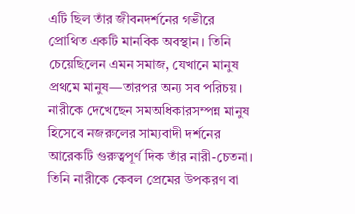এটি ছিল তাঁর জীবনদর্শনের গভীরে প্রোথিত একটি মানবিক অবস্থান। তিনি চেয়েছিলেন এমন সমাজ, যেখানে মানুষ প্রথমে মানুষ—তারপর অন্য সব পরিচয়। নারীকে দেখেছেন সমঅধিকারসম্পন্ন মানুষ হিসেবে নজরুলের সাম্যবাদী দর্শনের আরেকটি গুরুত্বপূর্ণ দিক তাঁর নারী-চেতনা। তিনি নারীকে কেবল প্রেমের উপকরণ বা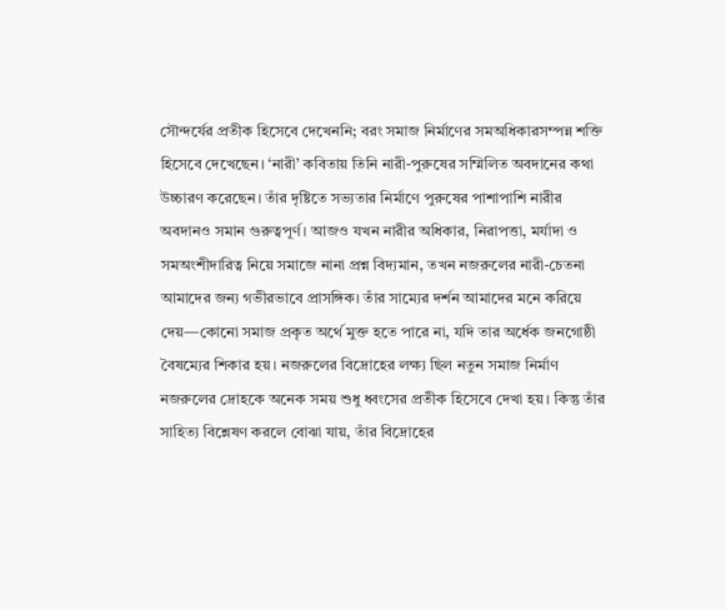সৌন্দর্যের প্রতীক হিসেবে দেখেননি; বরং সমাজ নির্মাণের সমঅধিকারসম্পন্ন শক্তি হিসেবে দেখেছেন। ‘নারী’ কবিতায় তিনি নারী-পুরুষের সম্মিলিত অবদানের কথা উচ্চারণ করেছেন। তাঁর দৃষ্টিতে সভ্যতার নির্মাণে পুরুষের পাশাপাশি নারীর অবদানও সমান গুরুত্বপূর্ণ। আজও যখন নারীর অধিকার, নিরাপত্তা, মর্যাদা ও সমঅংশীদারিত্ব নিয়ে সমাজে নানা প্রশ্ন বিদ্যমান, তখন নজরুলের নারী-চেতনা আমাদের জন্য গভীরভাবে প্রাসঙ্গিক। তাঁর সাম্যের দর্শন আমাদের মনে করিয়ে দেয়—কোনো সমাজ প্রকৃত অর্থে মুক্ত হতে পারে না, যদি তার অর্ধেক জনগোষ্ঠী বৈষম্যের শিকার হয়। নজরুলের বিদ্রোহের লক্ষ্য ছিল নতুন সমাজ নির্মাণ নজরুলের দ্রোহকে অনেক সময় শুধু ধ্বংসের প্রতীক হিসেবে দেখা হয়। কিন্তু তাঁর সাহিত্য বিশ্লেষণ করলে বোঝা যায়, তাঁর বিদ্রোহের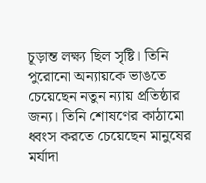চূড়ান্ত লক্ষ্য ছিল সৃষ্টি। তিনি পুরোনো অন্যায়কে ভাঙতে চেয়েছেন নতুন ন্যায় প্রতিষ্ঠার জন্য। তিনি শোষণের কাঠামো ধ্বংস করতে চেয়েছেন মানুষের মর্যাদা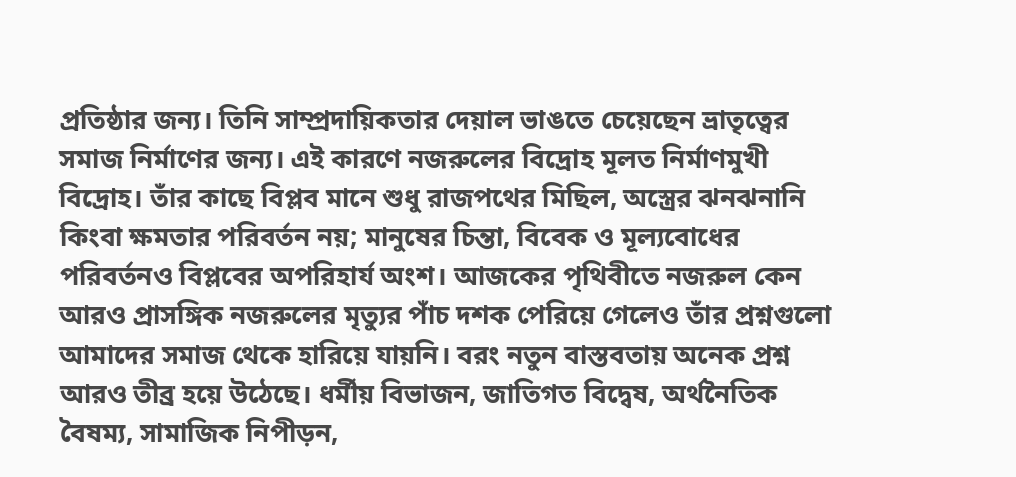প্রতিষ্ঠার জন্য। তিনি সাম্প্রদায়িকতার দেয়াল ভাঙতে চেয়েছেন ভ্রাতৃত্বের সমাজ নির্মাণের জন্য। এই কারণে নজরুলের বিদ্রোহ মূলত নির্মাণমুখী বিদ্রোহ। তাঁর কাছে বিপ্লব মানে শুধু রাজপথের মিছিল, অস্ত্রের ঝনঝনানি কিংবা ক্ষমতার পরিবর্তন নয়; মানুষের চিন্তা, বিবেক ও মূল্যবোধের পরিবর্তনও বিপ্লবের অপরিহার্য অংশ। আজকের পৃথিবীতে নজরুল কেন আরও প্রাসঙ্গিক নজরুলের মৃত্যুর পাঁচ দশক পেরিয়ে গেলেও তাঁর প্রশ্নগুলো আমাদের সমাজ থেকে হারিয়ে যায়নি। বরং নতুন বাস্তবতায় অনেক প্রশ্ন আরও তীব্র হয়ে উঠেছে। ধর্মীয় বিভাজন, জাতিগত বিদ্বেষ, অর্থনৈতিক বৈষম্য, সামাজিক নিপীড়ন,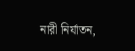নারী নির্যাতন,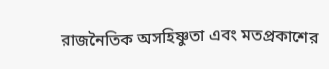রাজনৈতিক অসহিষ্ণুতা এবং মতপ্রকাশের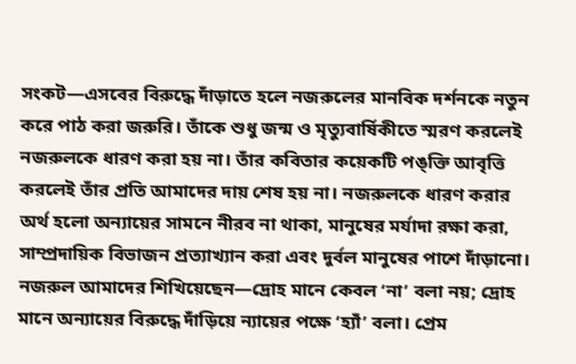সংকট—এসবের বিরুদ্ধে দাঁড়াতে হলে নজরুলের মানবিক দর্শনকে নতুন করে পাঠ করা জরুরি। তাঁকে শুধু জন্ম ও মৃত্যুবার্ষিকীতে স্মরণ করলেই নজরুলকে ধারণ করা হয় না। তাঁর কবিতার কয়েকটি পঙ্ক্তি আবৃত্তি করলেই তাঁর প্রতি আমাদের দায় শেষ হয় না। নজরুলকে ধারণ করার অর্থ হলো অন্যায়ের সামনে নীরব না থাকা, মানুষের মর্যাদা রক্ষা করা, সাম্প্রদায়িক বিভাজন প্রত্যাখ্যান করা এবং দুর্বল মানুষের পাশে দাঁড়ানো। নজরুল আমাদের শিখিয়েছেন—দ্রোহ মানে কেবল ‘না’ বলা নয়; দ্রোহ মানে অন্যায়ের বিরুদ্ধে দাঁড়িয়ে ন্যায়ের পক্ষে ‘হ্যাঁ’ বলা। প্রেম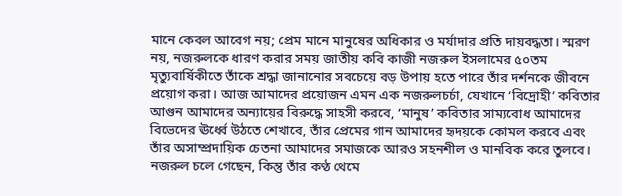মানে কেবল আবেগ নয়; প্রেম মানে মানুষের অধিকার ও মর্যাদার প্রতি দায়বদ্ধতা। স্মরণ নয়, নজরুলকে ধারণ করার সময় জাতীয় কবি কাজী নজরুল ইসলামের ৫০তম মৃত্যুবার্ষিকীতে তাঁকে শ্রদ্ধা জানানোর সবচেয়ে বড় উপায় হতে পারে তাঁর দর্শনকে জীবনে প্রয়োগ করা। আজ আমাদের প্রয়োজন এমন এক নজরুলচর্চা, যেখানে ‘বিদ্রোহী’ কবিতার আগুন আমাদের অন্যায়ের বিরুদ্ধে সাহসী করবে, ‘মানুষ’ কবিতার সাম্যবোধ আমাদের বিভেদের ঊর্ধ্বে উঠতে শেখাবে, তাঁর প্রেমের গান আমাদের হৃদয়কে কোমল করবে এবং তাঁর অসাম্প্রদায়িক চেতনা আমাদের সমাজকে আরও সহনশীল ও মানবিক করে তুলবে। নজরুল চলে গেছেন, কিন্তু তাঁর কণ্ঠ থেমে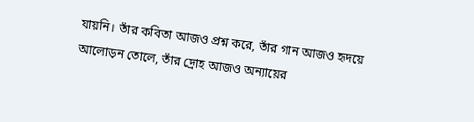যায়নি। তাঁর কবিতা আজও প্রশ্ন করে, তাঁর গান আজও হৃদয়ে আলোড়ন তোলে, তাঁর দ্রোহ আজও অন্যায়ের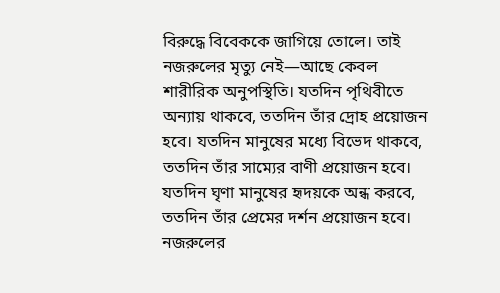বিরুদ্ধে বিবেককে জাগিয়ে তোলে। তাই নজরুলের মৃত্যু নেই—আছে কেবল শারীরিক অনুপস্থিতি। যতদিন পৃথিবীতে অন্যায় থাকবে, ততদিন তাঁর দ্রোহ প্রয়োজন হবে। যতদিন মানুষের মধ্যে বিভেদ থাকবে, ততদিন তাঁর সাম্যের বাণী প্রয়োজন হবে। যতদিন ঘৃণা মানুষের হৃদয়কে অন্ধ করবে, ততদিন তাঁর প্রেমের দর্শন প্রয়োজন হবে। নজরুলের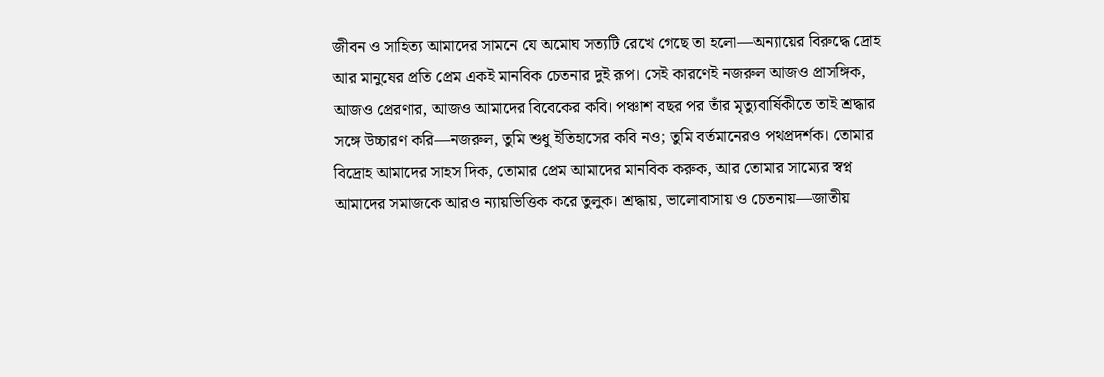জীবন ও সাহিত্য আমাদের সামনে যে অমোঘ সত্যটি রেখে গেছে তা হলো—অন্যায়ের বিরুদ্ধে দ্রোহ আর মানুষের প্রতি প্রেম একই মানবিক চেতনার দুই রূপ। সেই কারণেই নজরুল আজও প্রাসঙ্গিক, আজও প্রেরণার, আজও আমাদের বিবেকের কবি। পঞ্চাশ বছর পর তাঁর মৃত্যুবার্ষিকীতে তাই শ্রদ্ধার সঙ্গে উচ্চারণ করি—নজরুল, তুমি শুধু ইতিহাসের কবি নও; তুমি বর্তমানেরও পথপ্রদর্শক। তোমার বিদ্রোহ আমাদের সাহস দিক, তোমার প্রেম আমাদের মানবিক করুক, আর তোমার সাম্যের স্বপ্ন আমাদের সমাজকে আরও ন্যায়ভিত্তিক করে তুলুক। শ্রদ্ধায়, ভালোবাসায় ও চেতনায়—জাতীয়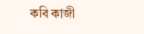কবি কাজী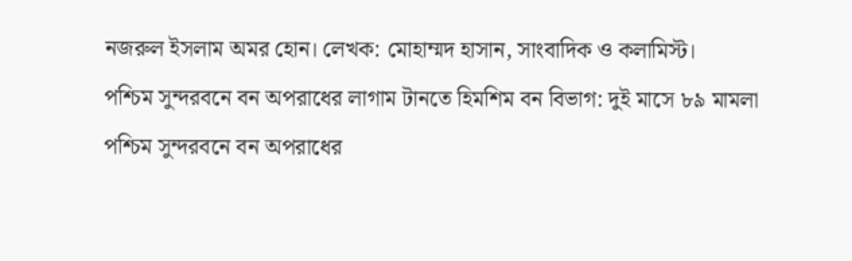নজরুল ইসলাম অমর হোন। লেখক: মোহাম্মদ হাসান, সাংবাদিক ও কলামিস্ট।
পশ্চিম সুন্দরবনে বন অপরাধের লাগাম টানতে হিমশিম বন বিভাগ: দুই মাসে ৮৯ মামলা
পশ্চিম সুন্দরবনে বন অপরাধের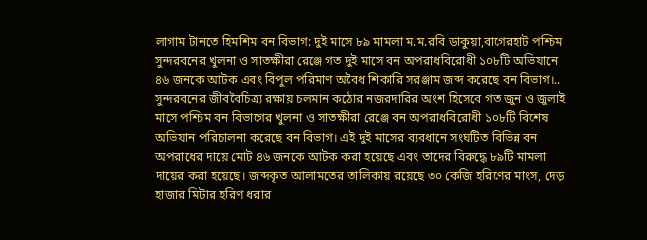লাগাম টানতে হিমশিম বন বিভাগ: দুই মাসে ৮৯ মামলা ম.ম.রবি ডাকুয়া,বাগেরহাট পশ্চিম সুন্দরবনের খুলনা ও সাতক্ষীরা রেঞ্জে গত দুই মাসে বন অপরাধবিরোধী ১০৮টি অভিযানে ৪৬ জনকে আটক এবং বিপুল পরিমাণ অবৈধ শিকারি সরঞ্জাম জব্দ করেছে বন বিভাগ।.. সুন্দরবনের জীববৈচিত্র্য রক্ষায় চলমান কঠোর নজরদারির অংশ হিসেবে গত জুন ও জুলাই মাসে পশ্চিম বন বিভাগের খুলনা ও সাতক্ষীরা রেঞ্জে বন অপরাধবিরোধী ১০৮টি বিশেষ অভিযান পরিচালনা করেছে বন বিভাগ। এই দুই মাসের ব্যবধানে সংঘটিত বিভিন্ন বন অপরাধের দায়ে মোট ৪৬ জনকে আটক করা হয়েছে এবং তাদের বিরুদ্ধে ৮৯টি মামলা দায়ের করা হয়েছে। জব্দকৃত আলামতের তালিকায় রয়েছে ৩০ কেজি হরিণের মাংস, দেড় হাজার মিটার হরিণ ধরার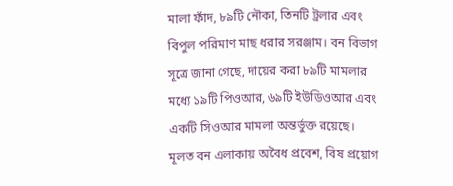মালা ফাঁদ, ৮৯টি নৌকা, তিনটি ট্রলার এবং বিপুল পরিমাণ মাছ ধরার সরঞ্জাম। বন বিভাগ সূত্রে জানা গেছে, দায়ের করা ৮৯টি মামলার মধ্যে ১৯টি পিওআর, ৬৯টি ইউডিওআর এবং একটি সিওআর মামলা অন্তর্ভুক্ত রয়েছে। মূলত বন এলাকায় অবৈধ প্রবেশ, বিষ প্রয়োগ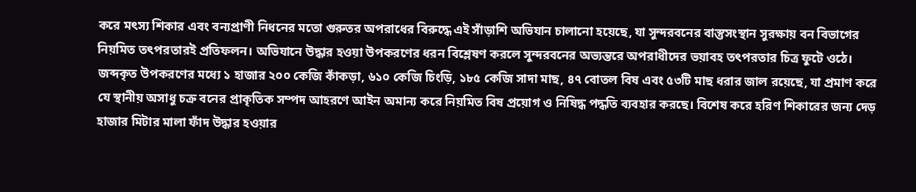করে মৎস্য শিকার এবং বন্যপ্রাণী নিধনের মতো গুরুতর অপরাধের বিরুদ্ধে এই সাঁড়াশি অভিযান চালানো হয়েছে, যা সুন্দরবনের বাস্তুসংস্থান সুরক্ষায় বন বিভাগের নিয়মিত তৎপরতারই প্রতিফলন। অভিযানে উদ্ধার হওয়া উপকরণের ধরন বিশ্লেষণ করলে সুন্দরবনের অভ্যন্তরে অপরাধীদের ভয়াবহ তৎপরতার চিত্র ফুটে ওঠে। জব্দকৃত উপকরণের মধ্যে ১ হাজার ২০০ কেজি কাঁকড়া, ৬১০ কেজি চিংড়ি, ১৮৫ কেজি সাদা মাছ, ৪৭ বোতল বিষ এবং ৫৩টি মাছ ধরার জাল রয়েছে, যা প্রমাণ করে যে স্থানীয় অসাধু চক্র বনের প্রাকৃতিক সম্পদ আহরণে আইন অমান্য করে নিয়মিত বিষ প্রয়োগ ও নিষিদ্ধ পদ্ধতি ব্যবহার করছে। বিশেষ করে হরিণ শিকারের জন্য দেড় হাজার মিটার মালা ফাঁদ উদ্ধার হওয়ার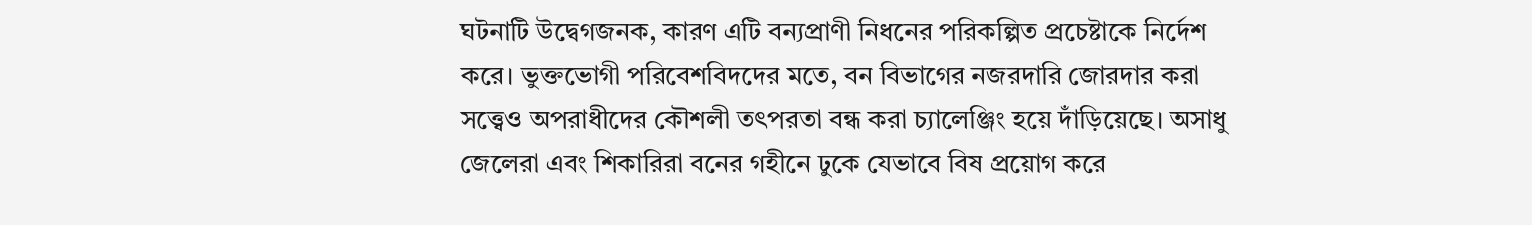ঘটনাটি উদ্বেগজনক, কারণ এটি বন্যপ্রাণী নিধনের পরিকল্পিত প্রচেষ্টাকে নির্দেশ করে। ভুক্তভোগী পরিবেশবিদদের মতে, বন বিভাগের নজরদারি জোরদার করা সত্ত্বেও অপরাধীদের কৌশলী তৎপরতা বন্ধ করা চ্যালেঞ্জিং হয়ে দাঁড়িয়েছে। অসাধু জেলেরা এবং শিকারিরা বনের গহীনে ঢুকে যেভাবে বিষ প্রয়োগ করে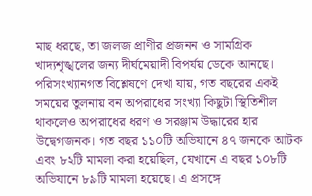মাছ ধরছে, তা জলজ প্রাণীর প্রজনন ও সামগ্রিক খাদ্যশৃঙ্খলের জন্য দীর্ঘমেয়াদী বিপর্যয় ডেকে আনছে। পরিসংখ্যানগত বিশ্লেষণে দেখা যায়, গত বছরের একই সময়ের তুলনায় বন অপরাধের সংখ্যা কিছুটা স্থিতিশীল থাকলেও অপরাধের ধরণ ও সরঞ্জাম উদ্ধারের হার উদ্বেগজনক। গত বছর ১১০টি অভিযানে ৪৭ জনকে আটক এবং ৮২টি মামলা করা হয়েছিল, যেখানে এ বছর ১০৮টি অভিযানে ৮৯টি মামলা হয়েছে। এ প্রসঙ্গে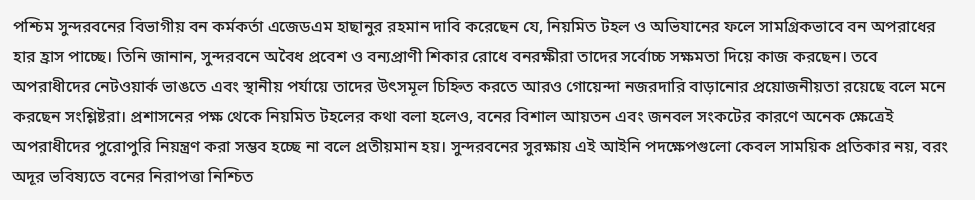পশ্চিম সুন্দরবনের বিভাগীয় বন কর্মকর্তা এজেডএম হাছানুর রহমান দাবি করেছেন যে, নিয়মিত টহল ও অভিযানের ফলে সামগ্রিকভাবে বন অপরাধের হার হ্রাস পাচ্ছে। তিনি জানান, সুন্দরবনে অবৈধ প্রবেশ ও বন্যপ্রাণী শিকার রোধে বনরক্ষীরা তাদের সর্বোচ্চ সক্ষমতা দিয়ে কাজ করছেন। তবে অপরাধীদের নেটওয়ার্ক ভাঙতে এবং স্থানীয় পর্যায়ে তাদের উৎসমূল চিহ্নিত করতে আরও গোয়েন্দা নজরদারি বাড়ানোর প্রয়োজনীয়তা রয়েছে বলে মনে করছেন সংশ্লিষ্টরা। প্রশাসনের পক্ষ থেকে নিয়মিত টহলের কথা বলা হলেও, বনের বিশাল আয়তন এবং জনবল সংকটের কারণে অনেক ক্ষেত্রেই অপরাধীদের পুরোপুরি নিয়ন্ত্রণ করা সম্ভব হচ্ছে না বলে প্রতীয়মান হয়। সুন্দরবনের সুরক্ষায় এই আইনি পদক্ষেপগুলো কেবল সাময়িক প্রতিকার নয়, বরং অদূর ভবিষ্যতে বনের নিরাপত্তা নিশ্চিত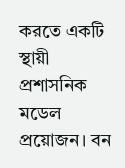করতে একটি স্থায়ী প্রশাসনিক মডেল প্রয়োজন। বন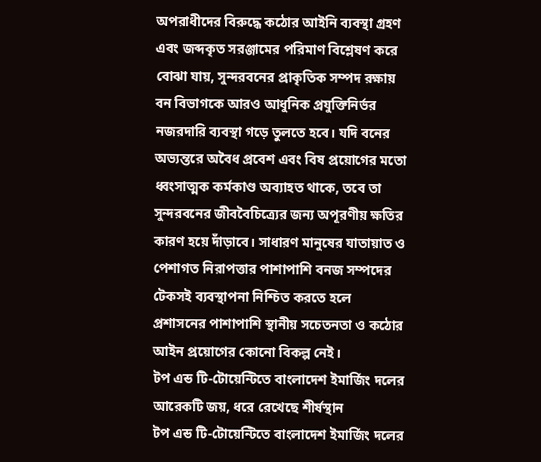অপরাধীদের বিরুদ্ধে কঠোর আইনি ব্যবস্থা গ্রহণ এবং জব্দকৃত সরঞ্জামের পরিমাণ বিশ্লেষণ করে বোঝা যায়, সুন্দরবনের প্রাকৃতিক সম্পদ রক্ষায় বন বিভাগকে আরও আধুনিক প্রযুক্তিনির্ভর নজরদারি ব্যবস্থা গড়ে তুলতে হবে। যদি বনের অভ্যন্তরে অবৈধ প্রবেশ এবং বিষ প্রয়োগের মতো ধ্বংসাত্মক কর্মকাণ্ড অব্যাহত থাকে, তবে তা সুন্দরবনের জীববৈচিত্র্যের জন্য অপূরণীয় ক্ষতির কারণ হয়ে দাঁড়াবে। সাধারণ মানুষের যাতায়াত ও পেশাগত নিরাপত্তার পাশাপাশি বনজ সম্পদের টেকসই ব্যবস্থাপনা নিশ্চিত করতে হলে প্রশাসনের পাশাপাশি স্থানীয় সচেতনতা ও কঠোর আইন প্রয়োগের কোনো বিকল্প নেই।
টপ এন্ড টি-টোয়েন্টিতে বাংলাদেশ ইমার্জিং দলের আরেকটি জয়, ধরে রেখেছে শীর্ষস্থান
টপ এন্ড টি-টোয়েন্টিতে বাংলাদেশ ইমার্জিং দলের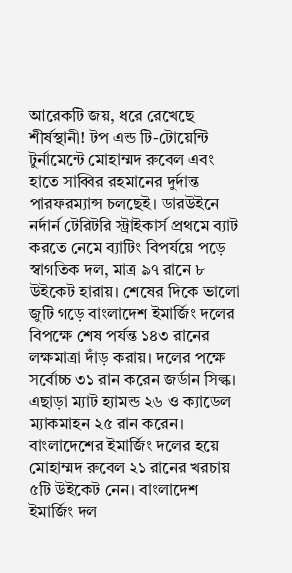আরেকটি জয়, ধরে রেখেছে শীর্ষস্থানী! টপ এন্ড টি-টোয়েন্টি টুর্নামেন্টে মোহাম্মদ রুবেল এবং হাতে সাব্বির রহমানের দুর্দান্ত পারফরম্যান্স চলছেই। ডারউইনে নর্দার্ন টেরিটরি স্ট্রাইকার্স প্রথমে ব্যাট করতে নেমে ব্যাটিং বিপর্যয়ে পড়ে স্বাগতিক দল, মাত্র ৯৭ রানে ৮ উইকেট হারায়। শেষের দিকে ভালো জুটি গড়ে বাংলাদেশ ইমার্জিং দলের বিপক্ষে শেষ পর্যন্ত ১৪৩ রানের লক্ষমাত্রা দাঁড় করায়। দলের পক্ষে সর্বোচ্চ ৩১ রান করেন জর্ডান সিল্ক। এছাড়া ম্যাট হ্যামন্ড ২৬ ও ক্যাডেল ম্যাকমাহন ২৫ রান করেন। বাংলাদেশের ইমার্জিং দলের হয়ে মোহাম্মদ রুবেল ২১ রানের খরচায় ৫টি উইকেট নেন। বাংলাদেশ ইমার্জিং দল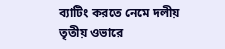ব্যাটিং করতে নেমে দলীয় তৃতীয় ওভারে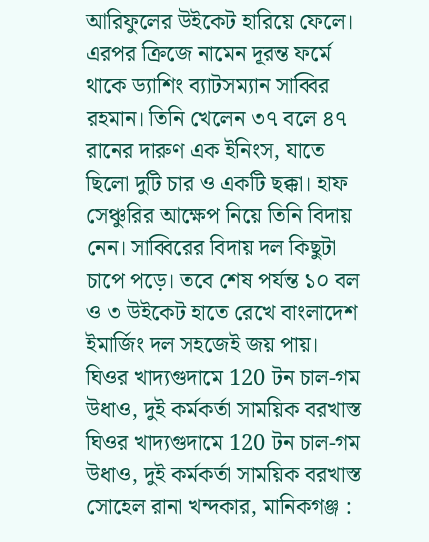আরিফুলের উইকেট হারিয়ে ফেলে। এরপর ক্রিজে নামেন দূরন্ত ফর্মে থাকে ড্যাশিং ব্যাটসম্যান সাব্বির রহমান। তিনি খেলেন ৩৭ বলে ৪৭ রানের দারুণ এক ইনিংস, যাতে ছিলো দুটি চার ও একটি ছক্কা। হাফ সেঞ্চুরির আক্ষেপ নিয়ে তিনি বিদায় নেন। সাব্বিরের বিদায় দল কিছুটা চাপে পড়ে। তবে শেষ পর্যন্ত ১০ বল ও ৩ উইকেট হাতে রেখে বাংলাদেশ ইমার্জিং দল সহজেই জয় পায়।
ঘিওর খাদ্যগুদামে 120 টন চাল-গম উধাও, দুই কর্মকর্তা সাময়িক বরখাস্ত
ঘিওর খাদ্যগুদামে 120 টন চাল-গম উধাও, দুই কর্মকর্তা সাময়িক বরখাস্ত সোহেল রানা খন্দকার, মানিকগঞ্জ :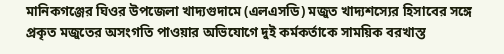মানিকগঞ্জের ঘিওর উপজেলা খাদ্যগুদামে (এলএসডি) মজুত খাদ্যশস্যের হিসাবের সঙ্গে প্রকৃত মজুতের অসংগতি পাওয়ার অভিযোগে দুই কর্মকর্তাকে সাময়িক বরখাস্ত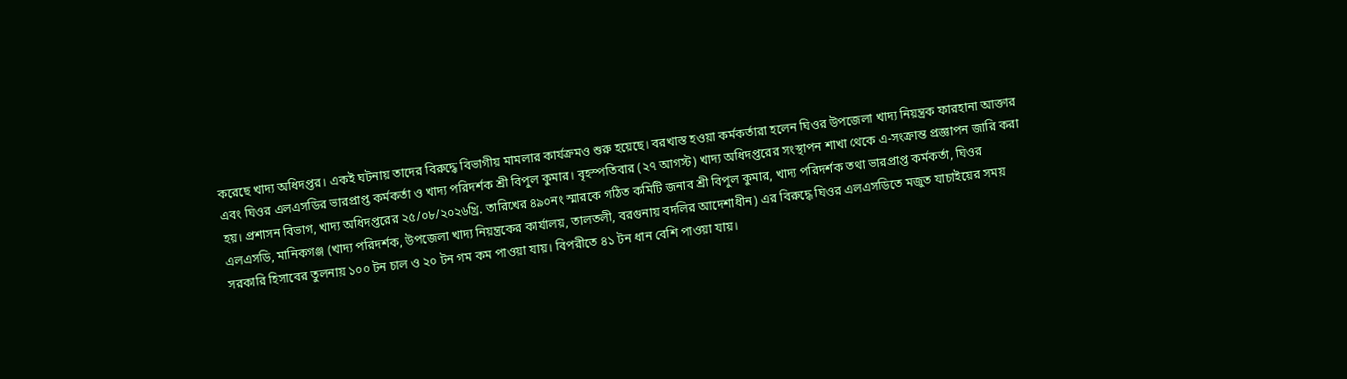করেছে খাদ্য অধিদপ্তর। একই ঘটনায় তাদের বিরুদ্ধে বিভাগীয় মামলার কার্যক্রমও শুরু হয়েছে। বরখাস্ত হওয়া কর্মকর্তারা হলেন ঘিওর উপজেলা খাদ্য নিয়ন্ত্রক ফারহানা আক্তার এবং ঘিওর এলএসডির ভারপ্রাপ্ত কর্মকর্তা ও খাদ্য পরিদর্শক শ্রী বিপুল কুমার। বৃহস্পতিবার (২৭ আগস্ট) খাদ্য অধিদপ্তরের সংস্থাপন শাখা থেকে এ-সংক্রান্ত প্রজ্ঞাপন জারি করা হয়। প্রশাসন বিভাগ, খাদ্য অধিদপ্তরের ২৫/০৮/২০২৬খ্রি. তারিখের ৪৯০নং স্মারকে গঠিত কমিটি জনাব শ্রী বিপুল কুমার, খাদ্য পরিদর্শক তথা ভারপ্রাপ্ত কর্মকর্তা, ঘিওর এলএসডি, মানিকগঞ্জ (খাদ্য পরিদর্শক, উপজেলা খাদ্য নিয়ন্ত্রকের কার্যালয়, তালতলী, বরগুনায় বদলির আদেশাধীন) এর বিরুদ্ধে ঘিওর এলএসডিতে মজুত যাচাইয়ের সময় সরকারি হিসাবের তুলনায় ১০০ টন চাল ও ২০ টন গম কম পাওয়া যায়। বিপরীতে ৪১ টন ধান বেশি পাওয়া যায়।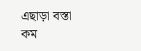এছাড়া বস্তা কম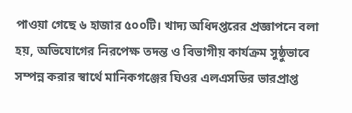পাওয়া গেছে ৬ হাজার ৫০০টি। খাদ্য অধিদপ্তরের প্রজ্ঞাপনে বলা হয়, অভিযোগের নিরপেক্ষ তদন্ত ও বিভাগীয় কার্যক্রম সুষ্ঠুভাবে সম্পন্ন করার স্বার্থে মানিকগঞ্জের ঘিওর এলএসডির ভারপ্রাপ্ত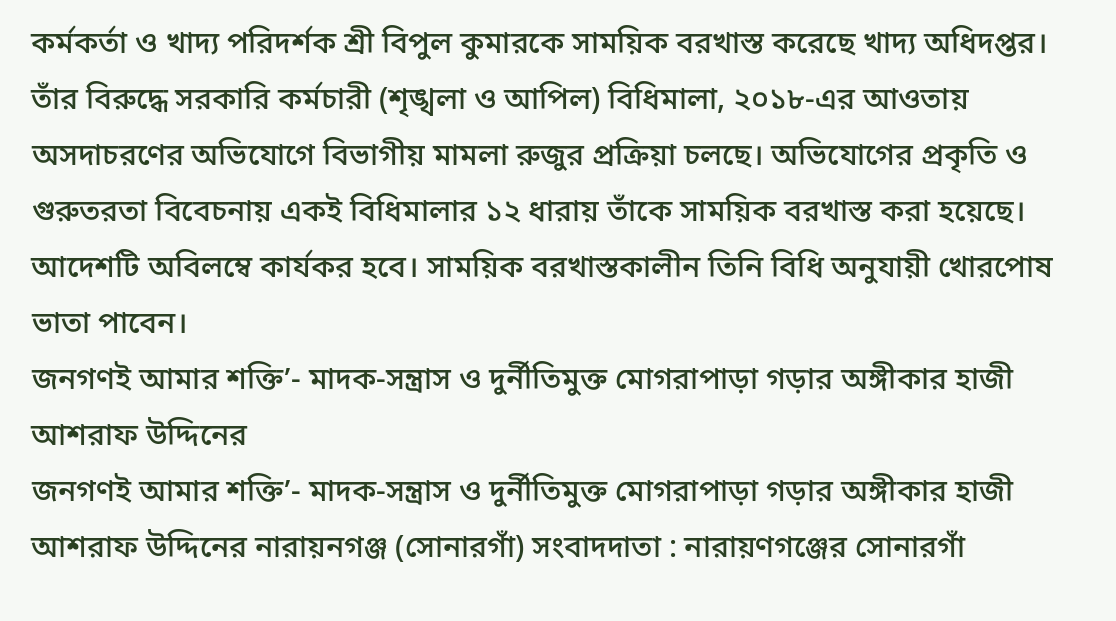কর্মকর্তা ও খাদ্য পরিদর্শক শ্রী বিপুল কুমারকে সাময়িক বরখাস্ত করেছে খাদ্য অধিদপ্তর। তাঁর বিরুদ্ধে সরকারি কর্মচারী (শৃঙ্খলা ও আপিল) বিধিমালা, ২০১৮-এর আওতায় অসদাচরণের অভিযোগে বিভাগীয় মামলা রুজুর প্রক্রিয়া চলছে। অভিযোগের প্রকৃতি ও গুরুতরতা বিবেচনায় একই বিধিমালার ১২ ধারায় তাঁকে সাময়িক বরখাস্ত করা হয়েছে। আদেশটি অবিলম্বে কার্যকর হবে। সাময়িক বরখাস্তকালীন তিনি বিধি অনুযায়ী খোরপোষ ভাতা পাবেন।
জনগণই আমার শক্তি’- মাদক-সন্ত্রাস ও দুর্নীতিমুক্ত মোগরাপাড়া গড়ার অঙ্গীকার হাজী আশরাফ উদ্দিনের
জনগণই আমার শক্তি’- মাদক-সন্ত্রাস ও দুর্নীতিমুক্ত মোগরাপাড়া গড়ার অঙ্গীকার হাজী আশরাফ উদ্দিনের নারায়নগঞ্জ (সোনারগাঁ) সংবাদদাতা : নারায়ণগঞ্জের সোনারগাঁ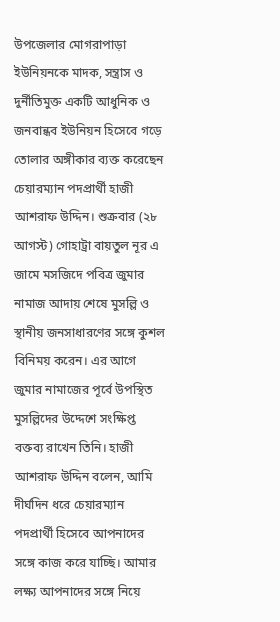উপজেলার মোগরাপাড়া ইউনিয়নকে মাদক, সন্ত্রাস ও দুর্নীতিমুক্ত একটি আধুনিক ও জনবান্ধব ইউনিয়ন হিসেবে গড়ে তোলার অঙ্গীকার ব্যক্ত করেছেন চেয়ারম্যান পদপ্রার্থী হাজী আশরাফ উদ্দিন। শুক্রবার (২৮ আগস্ট) গোহাট্রা বায়তুল নূর এ জামে মসজিদে পবিত্র জুমার নামাজ আদায় শেষে মুসল্লি ও স্থানীয় জনসাধারণের সঙ্গে কুশল বিনিময় করেন। এর আগে জুমার নামাজের পূর্বে উপস্থিত মুসল্লিদের উদ্দেশে সংক্ষিপ্ত বক্তব্য রাখেন তিনি। হাজী আশরাফ উদ্দিন বলেন, আমি দীর্ঘদিন ধরে চেয়ারম্যান পদপ্রার্থী হিসেবে আপনাদের সঙ্গে কাজ করে যাচ্ছি। আমার লক্ষ্য আপনাদের সঙ্গে নিয়ে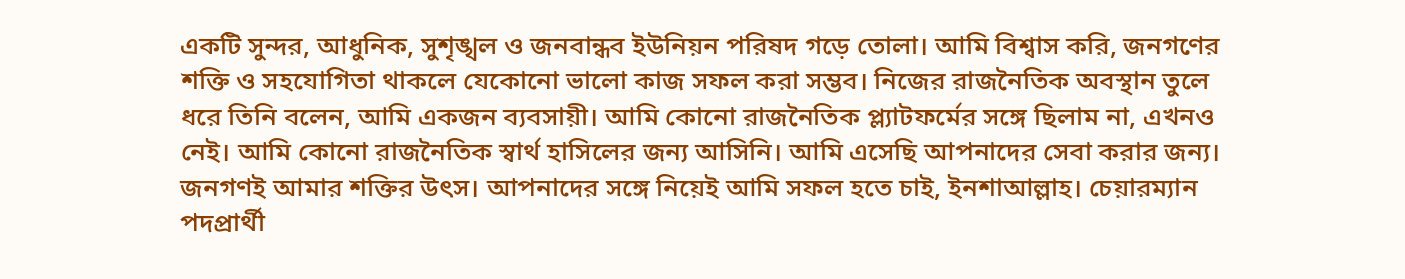একটি সুন্দর, আধুনিক, সুশৃঙ্খল ও জনবান্ধব ইউনিয়ন পরিষদ গড়ে তোলা। আমি বিশ্বাস করি, জনগণের শক্তি ও সহযোগিতা থাকলে যেকোনো ভালো কাজ সফল করা সম্ভব। নিজের রাজনৈতিক অবস্থান তুলে ধরে তিনি বলেন, আমি একজন ব্যবসায়ী। আমি কোনো রাজনৈতিক প্ল্যাটফর্মের সঙ্গে ছিলাম না, এখনও নেই। আমি কোনো রাজনৈতিক স্বার্থ হাসিলের জন্য আসিনি। আমি এসেছি আপনাদের সেবা করার জন্য। জনগণই আমার শক্তির উৎস। আপনাদের সঙ্গে নিয়েই আমি সফল হতে চাই, ইনশাআল্লাহ। চেয়ারম্যান পদপ্রার্থী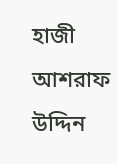হাজী আশরাফ উদ্দিন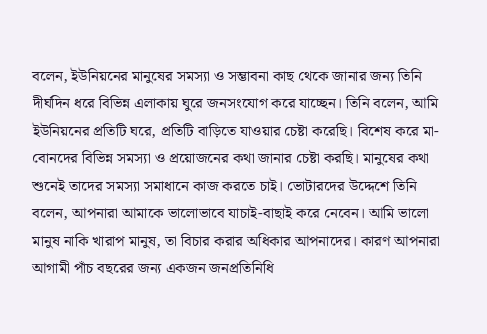বলেন, ইউনিয়নের মানুষের সমস্যা ও সম্ভাবনা কাছ থেকে জানার জন্য তিনি দীর্ঘদিন ধরে বিভিন্ন এলাকায় ঘুরে জনসংযোগ করে যাচ্ছেন। তিনি বলেন, আমি ইউনিয়নের প্রতিটি ঘরে, প্রতিটি বাড়িতে যাওয়ার চেষ্টা করেছি। বিশেষ করে মা-বোনদের বিভিন্ন সমস্যা ও প্রয়োজনের কথা জানার চেষ্টা করছি। মানুষের কথা শুনেই তাদের সমস্যা সমাধানে কাজ করতে চাই। ভোটারদের উদ্দেশে তিনি বলেন, আপনারা আমাকে ভালোভাবে যাচাই-বাছাই করে নেবেন। আমি ভালো মানুষ নাকি খারাপ মানুষ, তা বিচার করার অধিকার আপনাদের। কারণ আপনারা আগামী পাঁচ বছরের জন্য একজন জনপ্রতিনিধি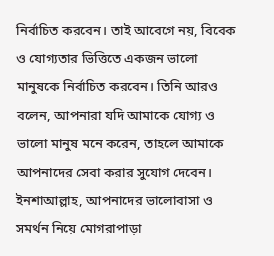নির্বাচিত করবেন। তাই আবেগে নয়, বিবেক ও যোগ্যতার ভিত্তিতে একজন ভালো মানুষকে নির্বাচিত করবেন। তিনি আরও বলেন, আপনারা যদি আমাকে যোগ্য ও ভালো মানুষ মনে করেন, তাহলে আমাকে আপনাদের সেবা করার সুযোগ দেবেন। ইনশাআল্লাহ, আপনাদের ভালোবাসা ও সমর্থন নিয়ে মোগরাপাড়া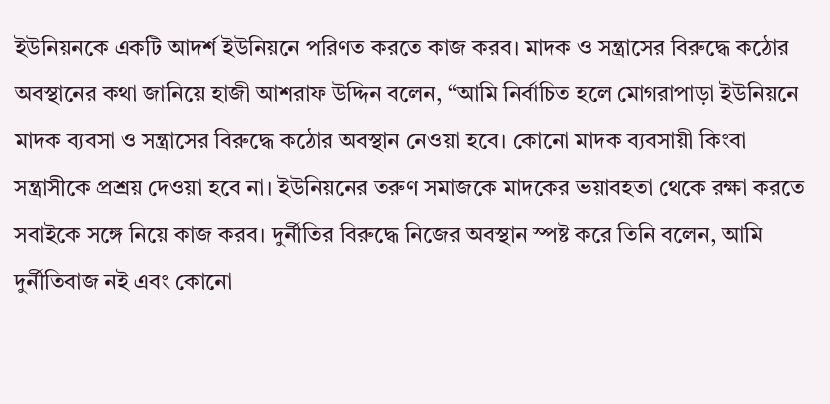ইউনিয়নকে একটি আদর্শ ইউনিয়নে পরিণত করতে কাজ করব। মাদক ও সন্ত্রাসের বিরুদ্ধে কঠোর অবস্থানের কথা জানিয়ে হাজী আশরাফ উদ্দিন বলেন, “আমি নির্বাচিত হলে মোগরাপাড়া ইউনিয়নে মাদক ব্যবসা ও সন্ত্রাসের বিরুদ্ধে কঠোর অবস্থান নেওয়া হবে। কোনো মাদক ব্যবসায়ী কিংবা সন্ত্রাসীকে প্রশ্রয় দেওয়া হবে না। ইউনিয়নের তরুণ সমাজকে মাদকের ভয়াবহতা থেকে রক্ষা করতে সবাইকে সঙ্গে নিয়ে কাজ করব। দুর্নীতির বিরুদ্ধে নিজের অবস্থান স্পষ্ট করে তিনি বলেন, আমি দুর্নীতিবাজ নই এবং কোনো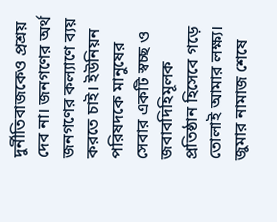দুর্নীতিবাজকেও প্রশ্রয় দেব না। জনগণের অর্থ জনগণের কল্যাণে ব্যয় করতে চাই। ইউনিয়ন পরিষদকে মানুষের সেবার একটি স্বচ্ছ ও জবাবদিহিমূলক প্রতিষ্ঠান হিসেবে গড়ে তোলাই আমার লক্ষ্য। জুমার নামাজ শেষে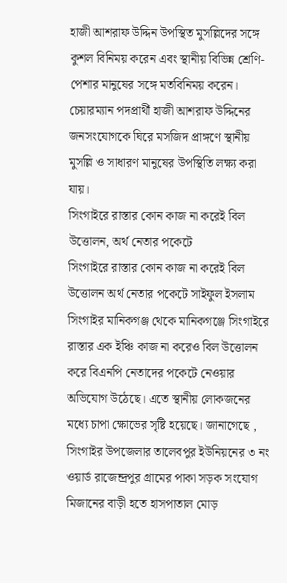হাজী আশরাফ উদ্দিন উপস্থিত মুসল্লিদের সঙ্গে কুশল বিনিময় করেন এবং স্থানীয় বিভিন্ন শ্রেণি-পেশার মানুষের সঙ্গে মতবিনিময় করেন। চেয়ারম্যান পদপ্রার্থী হাজী আশরাফ উদ্দিনের জনসংযোগকে ঘিরে মসজিদ প্রাঙ্গণে স্থানীয় মুসল্লি ও সাধারণ মানুষের উপস্থিতি লক্ষ্য করা যায়।
সিংগাইরে রাস্তার কোন কাজ না করেই বিল উত্তোলন, অর্থ নেতার পকেটে
সিংগাইরে রাস্তার কোন কাজ না করেই বিল উত্তোলন অর্থ নেতার পকেটে সাইফুল ইসলাম সিংগাইর মানিকগঞ্জ থেকে মানিকগঞ্জে সিংগাইরে রাস্তার এক ইঞ্চি কাজ না করেও বিল উত্তোলন করে বিএনপি নেতাদের পকেটে নেওয়ার অভিযোগ উঠেছে। এতে স্থানীয় লোকজনের মধ্যে চাপা ক্ষোভের সৃষ্টি হয়েছে। জানাগেছে , সিংগাইর উপজেলার তালেবপুর ইউনিয়নের ৩ নং ওয়ার্ড রাজেন্দ্রপুর গ্রামের পাকা সড়ক সংযোগ মিজানের বাড়ী হতে হাসপাতাল মোড়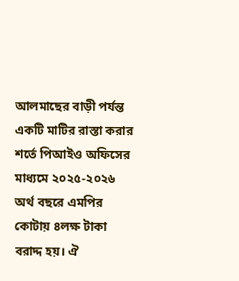আলমাছের বাড়ী পর্যন্ত একটি মাটির রাস্তা করার শর্তে পিআইও অফিসের মাধ্যমে ২০২৫-২০২৬ অর্থ বছরে এমপির কোটায় ৪লক্ষ টাকা বরাদ্দ হয়। ঐ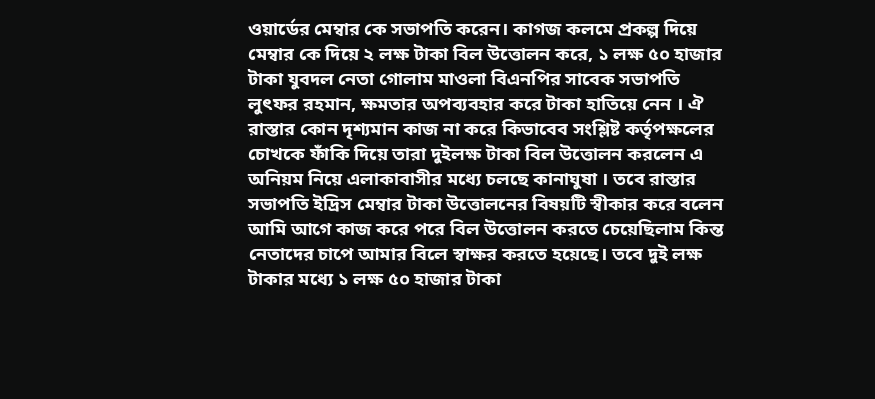ওয়ার্ডের মেম্বার কে সভাপতি করেন। কাগজ কলমে প্রকল্প দিয়ে মেম্বার কে দিয়ে ২ লক্ষ টাকা বিল উত্তোলন করে, ১ লক্ষ ৫০ হাজার টাকা যুবদল নেতা গোলাম মাওলা বিএনপির সাবেক সভাপতি লুৎফর রহমান, ক্ষমতার অপব্যবহার করে টাকা হাতিয়ে নেন । ঐ রাস্তার কোন দৃশ্যমান কাজ না করে কিভাবেব সংশ্লিষ্ট কর্তৃপক্ষলের চোখকে ফাঁকি দিয়ে তারা দুইলক্ষ টাকা বিল উত্তোলন করলেন এ অনিয়ম নিয়ে এলাকাবাসীর মধ্যে চলছে কানাঘুষা । তবে রাস্তার সভাপতি ইদ্রিস মেম্বার টাকা উত্তোলনের বিষয়টি স্বীকার করে বলেন আমি আগে কাজ করে পরে বিল উত্তোলন করতে চেয়েছিলাম কিন্ত নেতাদের চাপে আমার বিলে স্বাক্ষর করতে হয়েছে। তবে দুই লক্ষ টাকার মধ্যে ১ লক্ষ ৫০ হাজার টাকা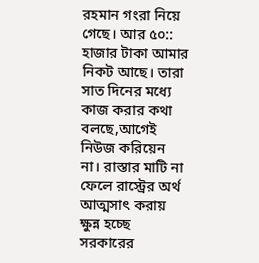রহমান গংরা নিয়ে গেছে। আর ৫০:: হাজার টাকা আমার নিকট আছে। তারা সাত দিনের মধ্যে কাজ করার কথা বলছে,আগেই নিউজ করিয়েন না। রাস্তার মাটি না ফেলে রাস্ট্রের অর্থ আত্মসাৎ করায় ক্ষুন্ন হচ্ছে সরকারের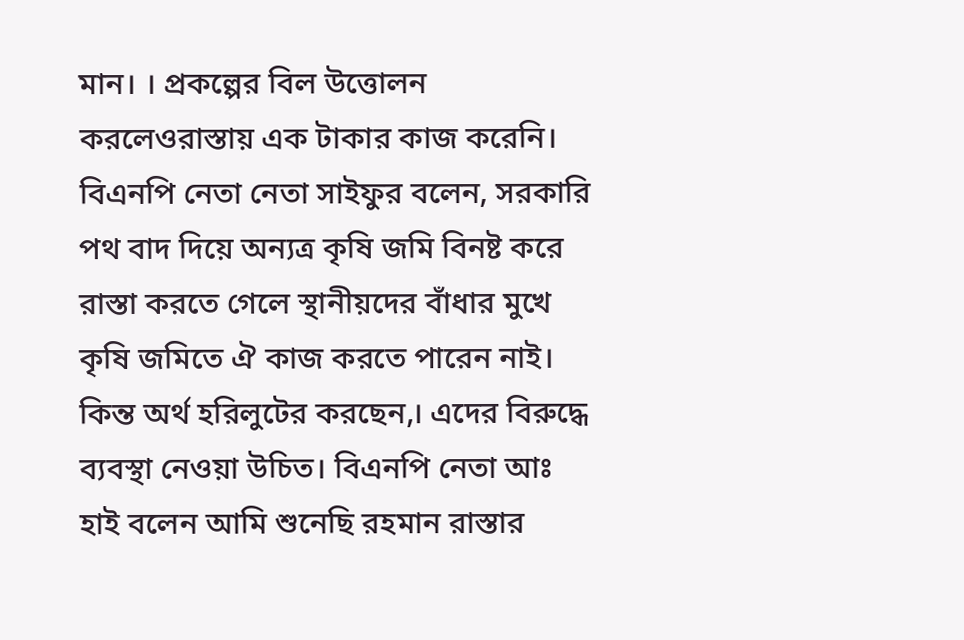মান। । প্রকল্পের বিল উত্তোলন করলেওরাস্তায় এক টাকার কাজ করেনি। বিএনপি নেতা নেতা সাইফুর বলেন, সরকারি পথ বাদ দিয়ে অন্যত্র কৃষি জমি বিনষ্ট করে রাস্তা করতে গেলে স্থানীয়দের বাঁধার মুখে কৃষি জমিতে ঐ কাজ করতে পারেন নাই। কিন্ত অর্থ হরিলুটের করছেন,। এদের বিরুদ্ধে ব্যবস্থা নেওয়া উচিত। বিএনপি নেতা আঃ হাই বলেন আমি শুনেছি রহমান রাস্তার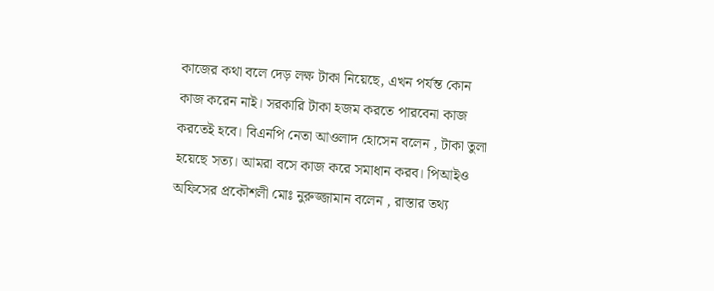কাজের কথা বলে দেড় লক্ষ টাকা নিয়েছে, এখন পর্যন্ত কোন কাজ করেন নাই। সরকারি টাকা হজম করতে পারবেনা কাজ করতেই হবে। বিএনপি নেতা আওলাদ হোসেন বলেন , টাকা তুলা হয়েছে সত্য। আমরা বসে কাজ করে সমাধান করব। পিআইও অফিসের প্রকৌশলী মোঃ নুরুজ্জামান বলেন , রাস্তার তথ্য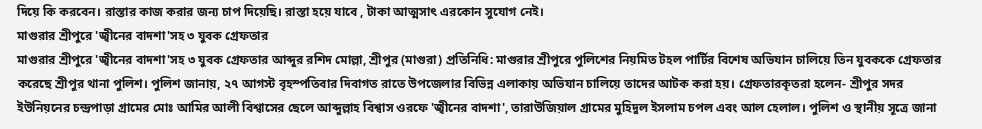দিয়ে কি করবেন। রাস্তার কাজ করার জন্য চাপ দিয়েছি। রাস্তা হয়ে যাবে , টাকা আত্মসাৎ এরকোন সুযোগ নেই।
মাগুরার শ্রীপুরে 'জ্বীনের বাদশা'সহ ৩ যুবক গ্রেফতার
মাগুরার শ্রীপুরে 'জ্বীনের বাদশা'সহ ৩ যুবক গ্রেফতার আব্দুর রশিদ মোল্লা, শ্রীপুর (মাগুরা) প্রতিনিধি: মাগুরার শ্রীপুরে পুলিশের নিয়মিত টহল পার্টির বিশেষ অভিযান চালিয়ে তিন যুবককে গ্রেফতার করেছে শ্রীপুর থানা পুলিশ। পুলিশ জানায়, ২৭ আগস্ট বৃহস্পতিবার দিবাগত রাতে উপজেলার বিভিন্ন এলাকায় অভিযান চালিয়ে তাদের আটক করা হয়। গ্রেফতারকৃতরা হলেন- শ্রীপুর সদর ইউনিয়নের চন্দ্রপাড়া গ্রামের মোঃ আমির আলী বিশ্বাসের ছেলে আব্দুল্লাহ বিশ্বাস ওরফে 'জ্বীনের বাদশা', তারাউজিয়াল গ্রামের মুহিদুল ইসলাম চপল এবং আল হেলাল। পুলিশ ও স্থানীয় সূত্রে জানা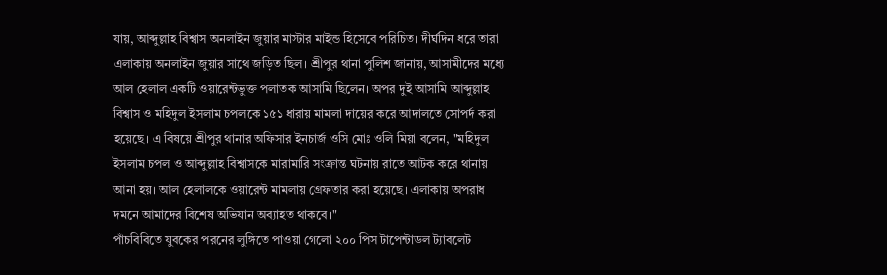যায়, আব্দুল্লাহ বিশ্বাস অনলাইন জুয়ার মাস্টার মাইন্ড হিসেবে পরিচিত। দীর্ঘদিন ধরে তারা এলাকায় অনলাইন জুয়ার সাথে জড়িত ছিল। শ্রীপুর থানা পুলিশ জানায়, আসামীদের মধ্যে আল হেলাল একটি ওয়ারেন্টভুক্ত পলাতক আসামি ছিলেন। অপর দুই আসামি আব্দুল্লাহ বিশ্বাস ও মহিদুল ইসলাম চপলকে ১৫১ ধারায় মামলা দায়ের করে আদালতে সোপর্দ করা হয়েছে। এ বিষয়ে শ্রীপুর থানার অফিসার ইনচার্জ ওসি মোঃ ওলি মিয়া বলেন, "মহিদুল ইসলাম চপল ও আব্দুল্লাহ বিশ্বাসকে মারামারি সংক্রান্ত ঘটনায় রাতে আটক করে থানায় আনা হয়। আল হেলালকে ওয়ারেন্ট মামলায় গ্রেফতার করা হয়েছে। এলাকায় অপরাধ দমনে আমাদের বিশেষ অভিযান অব্যাহত থাকবে।"
পাঁচবিবিতে যুবকের পরনের লুঙ্গিতে পাওয়া গেলো ২০০ পিস টাপেন্টাডল ট্যাবলেট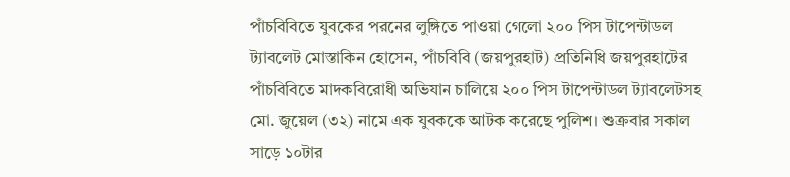পাঁচবিবিতে যুবকের পরনের লুঙ্গিতে পাওয়া গেলো ২০০ পিস টাপেন্টাডল ট্যাবলেট মোস্তাকিন হোসেন, পাঁচবিবি (জয়পুরহাট) প্রতিনিধি জয়পুরহাটের পাঁচবিবিতে মাদকবিরোধী অভিযান চালিয়ে ২০০ পিস টাপেন্টাডল ট্যাবলেটসহ মো. জুয়েল (৩২) নামে এক যুবককে আটক করেছে পুলিশ। শুক্রবার সকাল সাড়ে ১০টার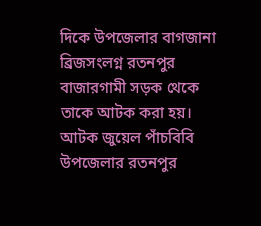দিকে উপজেলার বাগজানা ব্রিজসংলগ্ন রতনপুর বাজারগামী সড়ক থেকে তাকে আটক করা হয়। আটক জুয়েল পাঁচবিবি উপজেলার রতনপুর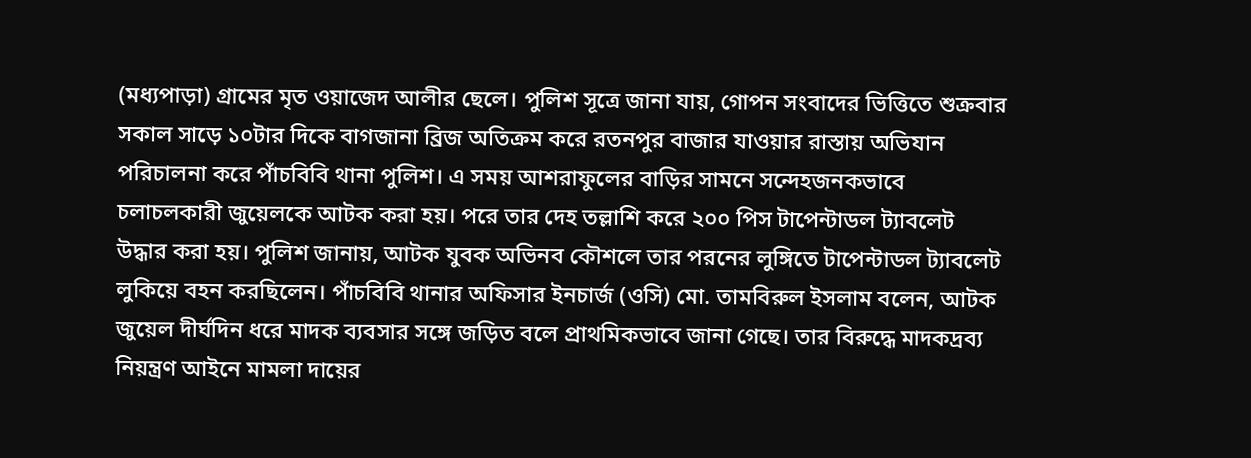(মধ্যপাড়া) গ্রামের মৃত ওয়াজেদ আলীর ছেলে। পুলিশ সূত্রে জানা যায়, গোপন সংবাদের ভিত্তিতে শুক্রবার সকাল সাড়ে ১০টার দিকে বাগজানা ব্রিজ অতিক্রম করে রতনপুর বাজার যাওয়ার রাস্তায় অভিযান পরিচালনা করে পাঁচবিবি থানা পুলিশ। এ সময় আশরাফুলের বাড়ির সামনে সন্দেহজনকভাবে চলাচলকারী জুয়েলকে আটক করা হয়। পরে তার দেহ তল্লাশি করে ২০০ পিস টাপেন্টাডল ট্যাবলেট উদ্ধার করা হয়। পুলিশ জানায়, আটক যুবক অভিনব কৌশলে তার পরনের লুঙ্গিতে টাপেন্টাডল ট্যাবলেট লুকিয়ে বহন করছিলেন। পাঁচবিবি থানার অফিসার ইনচার্জ (ওসি) মো. তামবিরুল ইসলাম বলেন, আটক জুয়েল দীর্ঘদিন ধরে মাদক ব্যবসার সঙ্গে জড়িত বলে প্রাথমিকভাবে জানা গেছে। তার বিরুদ্ধে মাদকদ্রব্য নিয়ন্ত্রণ আইনে মামলা দায়ের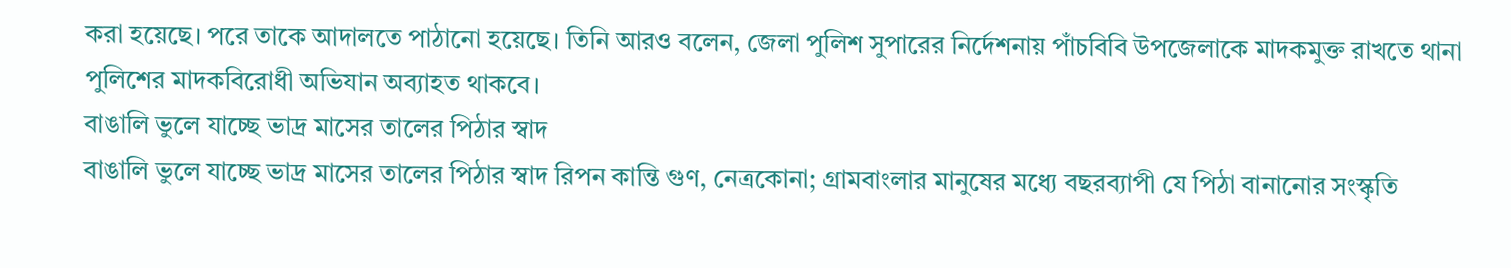করা হয়েছে। পরে তাকে আদালতে পাঠানো হয়েছে। তিনি আরও বলেন, জেলা পুলিশ সুপারের নির্দেশনায় পাঁচবিবি উপজেলাকে মাদকমুক্ত রাখতে থানা পুলিশের মাদকবিরোধী অভিযান অব্যাহত থাকবে।
বাঙালি ভুলে যাচ্ছে ভাদ্র মাসের তালের পিঠার স্বাদ
বাঙালি ভুলে যাচ্ছে ভাদ্র মাসের তালের পিঠার স্বাদ রিপন কান্তি গুণ, নেত্রকোনা; গ্রামবাংলার মানুষের মধ্যে বছরব্যাপী যে পিঠা বানানোর সংস্কৃতি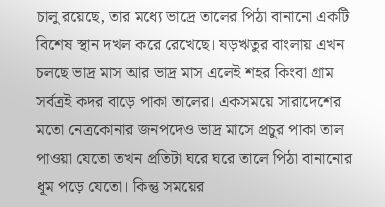চালু রয়েছে, তার মধ্যে ভাদ্রে তালের পিঠা বানানো একটি বিশেষ স্থান দখল করে রেখেছে। ষড়ঋতুর বাংলায় এখন চলছে ভাদ্র মাস আর ভাদ্র মাস এলেই শহর কিংবা গ্রাম সর্বত্রই কদর বাড়ে পাকা তালের। একসময়ে সারাদেশের মতো নেত্রকোনার জনপদেও ভাদ্র মাসে প্রচুর পাকা তাল পাওয়া যেতো তখন প্রতিটা ঘরে ঘরে তালে পিঠা বানানোর ধূম পড়ে যেতো। কিন্তু সময়ের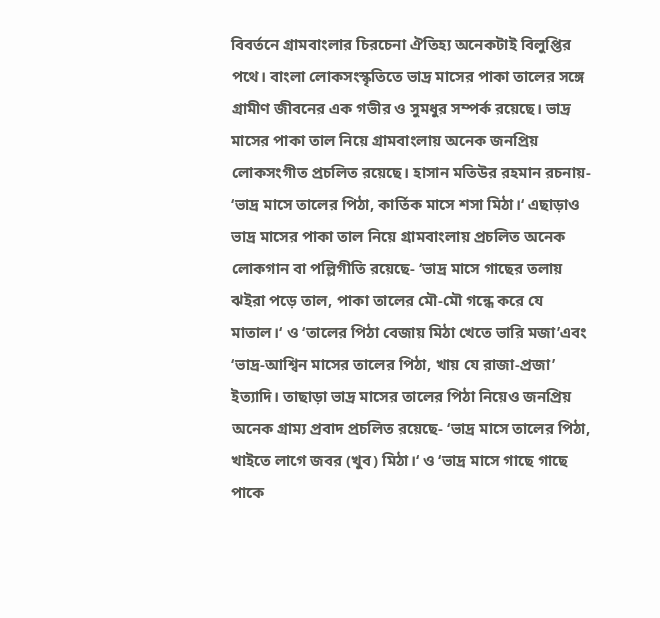বিবর্তনে গ্রামবাংলার চিরচেনা ঐতিহ্য অনেকটাই বিলুপ্তির পথে। বাংলা লোকসংস্কৃতিতে ভাদ্র মাসের পাকা তালের সঙ্গে গ্রামীণ জীবনের এক গভীর ও সুমধুর সম্পর্ক রয়েছে। ভাদ্র মাসের পাকা তাল নিয়ে গ্রামবাংলায় অনেক জনপ্রিয় লোকসংগীত প্রচলিত রয়েছে। হাসান মতিউর রহমান রচনায়- ‘ভাদ্র মাসে তালের পিঠা, কার্তিক মাসে শসা মিঠা।‘ এছাড়াও ভাদ্র মাসের পাকা তাল নিয়ে গ্রামবাংলায় প্রচলিত অনেক লোকগান বা পল্লিগীতি রয়েছে- ‘ভাদ্র মাসে গাছের তলায় ঝইরা পড়ে তাল, পাকা তালের মৌ-মৌ গন্ধে করে যে মাতাল।‘ ও ‘তালের পিঠা বেজায় মিঠা খেতে ভারি মজা’এবং ‘ভাদ্র-আশ্বিন মাসের তালের পিঠা, খায় যে রাজা-প্রজা’ ইত্যাদি। তাছাড়া ভাদ্র মাসের তালের পিঠা নিয়েও জনপ্রিয় অনেক গ্রাম্য প্রবাদ প্রচলিত রয়েছে- ‘ভাদ্র মাসে তালের পিঠা, খাইতে লাগে জবর (খুব) মিঠা।‘ ও ‘ভাদ্র মাসে গাছে গাছে পাকে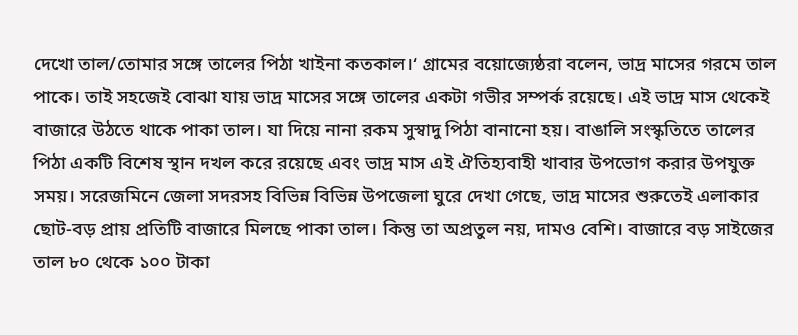দেখো তাল/তোমার সঙ্গে তালের পিঠা খাইনা কতকাল।‘ গ্রামের বয়োজ্যেষ্ঠরা বলেন, ভাদ্র মাসের গরমে তাল পাকে। তাই সহজেই বোঝা যায় ভাদ্র মাসের সঙ্গে তালের একটা গভীর সম্পর্ক রয়েছে। এই ভাদ্র মাস থেকেই বাজারে উঠতে থাকে পাকা তাল। যা দিয়ে নানা রকম সুস্বাদু পিঠা বানানো হয়। বাঙালি সংস্কৃতিতে তালের পিঠা একটি বিশেষ স্থান দখল করে রয়েছে এবং ভাদ্র মাস এই ঐতিহ্যবাহী খাবার উপভোগ করার উপযুক্ত সময়। সরেজমিনে জেলা সদরসহ বিভিন্ন বিভিন্ন উপজেলা ঘুরে দেখা গেছে, ভাদ্র মাসের শুরুতেই এলাকার ছোট-বড় প্রায় প্রতিটি বাজারে মিলছে পাকা তাল। কিন্তু তা অপ্রতুল নয়, দামও বেশি। বাজারে বড় সাইজের তাল ৮০ থেকে ১০০ টাকা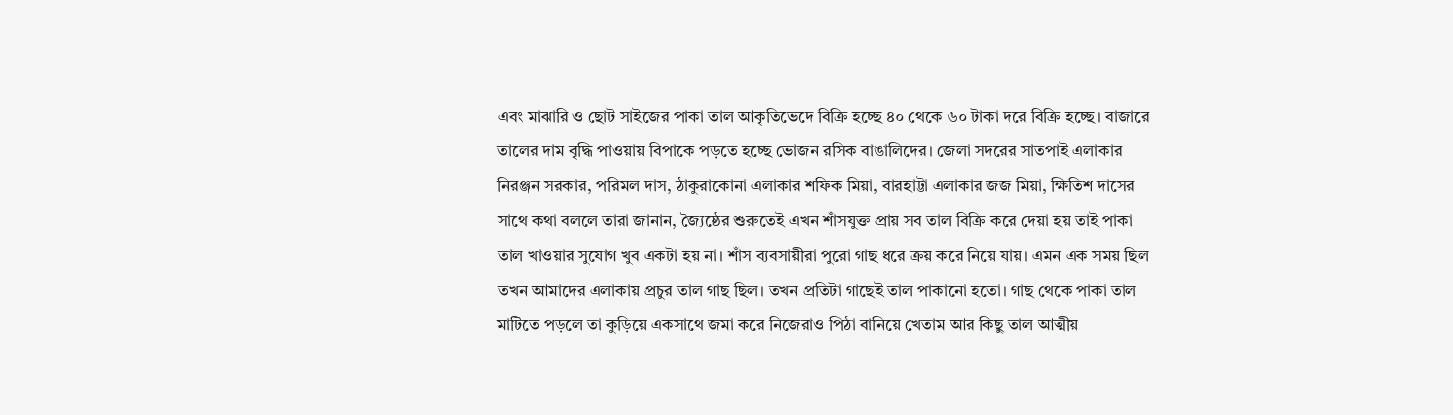এবং মাঝারি ও ছোট সাইজের পাকা তাল আকৃতিভেদে বিক্রি হচ্ছে ৪০ থেকে ৬০ টাকা দরে বিক্রি হচ্ছে। বাজারে তালের দাম বৃদ্ধি পাওয়ায় বিপাকে পড়তে হচ্ছে ভোজন রসিক বাঙালিদের। জেলা সদরের সাতপাই এলাকার নিরঞ্জন সরকার, পরিমল দাস, ঠাকুরাকোনা এলাকার শফিক মিয়া, বারহাট্টা এলাকার জজ মিয়া, ক্ষিতিশ দাসের সাথে কথা বললে তারা জানান, জ্যৈষ্ঠের শুরুতেই এখন শাঁসযুক্ত প্রায় সব তাল বিক্রি করে দেয়া হয় তাই পাকা তাল খাওয়ার সুযোগ খুব একটা হয় না। শাঁস ব্যবসায়ীরা পুরো গাছ ধরে ক্রয় করে নিয়ে যায়। এমন এক সময় ছিল তখন আমাদের এলাকায় প্রচুর তাল গাছ ছিল। তখন প্রতিটা গাছেই তাল পাকানো হতো। গাছ থেকে পাকা তাল মাটিতে পড়লে তা কুড়িয়ে একসাথে জমা করে নিজেরাও পিঠা বানিয়ে খেতাম আর কিছু তাল আত্মীয়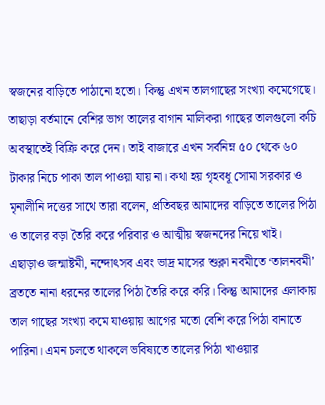স্বজনের বাড়িতে পাঠানো হতো। কিন্তু এখন তালগাছের সংখ্যা কমেগেছে। তাছাড়া বর্তমানে বেশির ভাগ তালের বাগান মালিকরা গাছের তালগুলো কচি অবস্থাতেই বিক্রি করে দেন। তাই বাজারে এখন সর্বনিম্ন ৫০ থেকে ৬০ টাকার নিচে পাকা তাল পাওয়া যায় না। কথা হয় গৃহবধূ সোমা সরকার ও মৃনালীনি দত্তের সাথে তারা বলেন, প্রতিবছর আমাদের বাড়িতে তালের পিঠা ও তালের বড়া তৈরি করে পরিবার ও আত্মীয় স্বজনদের নিয়ে খাই। এছাড়াও জন্মাষ্টমী, নন্দোৎসব এবং ভাদ্র মাসের শুক্লা নবমীতে ‘তালনবমী’ ব্রততে নানা ধরনের তালের পিঠা তৈরি করে করি। কিন্তু আমাদের এলাকায় তাল গাছের সংখ্যা কমে যাওয়ায় আগের মতো বেশি করে পিঠা বানাতে পারিনা। এমন চলতে থাকলে ভবিষ্যতে তালের পিঠা খাওয়ার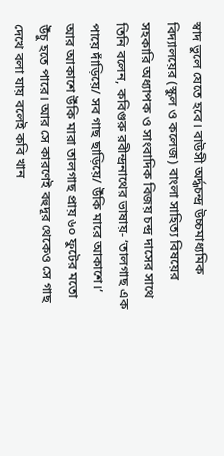স্বাদ ভুলে যেতে হবে। বাউসী অর্দ্ধচন্দ্র উচ্চমাধ্যমিক বিদ্যালয়ের (স্কুল ও কলেজ) বাংলা সাহিত্য বিষয়ের সহকারি অধ্যাপক ও সাংবাদিক বিজয় চন্দ্র দাসের সাথে তিনি বলেন, কবিগুরু রবীন্দ্রনাথের ভাষায়- ‘তালগাছ এক পায়ে দাঁড়িয়ে/ সব গাছ ছাড়িয়ে/ উঁকি মারে আকাশে।’ আর আকাশে উঁকি মারা তালগাছ প্রায় ৬০ ফুটের মতো উঁচু হতে পারে। আর সে কারণেই বহুদূর থেকেও সে গাছ দেখে বলা যায় বলেই কবি খান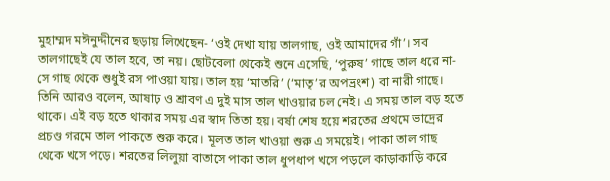মুহাম্মদ মঈনুদ্দীনের ছড়ায় লিখেছেন- ‘ওই দেখা যায় তালগাছ, ওই আমাদের গাঁ’। সব তালগাছেই যে তাল হবে, তা নয়। ছোটবেলা থেকেই শুনে এসেছি, ‘পুরুষ’ গাছে তাল ধরে না- সে গাছ থেকে শুধুই রস পাওয়া যায়। তাল হয় ‘মাতরি’ (‘মাতৃ’র অপভ্রংশ) বা নারী গাছে। তিনি আরও বলেন, আষাঢ় ও শ্রাবণ এ দুই মাস তাল খাওয়ার চল নেই। এ সময় তাল বড় হতে থাকে। এই বড় হতে থাকার সময় এর স্বাদ তিতা হয়। বর্ষা শেষ হয়ে শরতের প্রথমে ভাদ্রের প্রচণ্ড গরমে তাল পাকতে শুরু করে। মূলত তাল খাওয়া শুরু এ সময়েই। পাকা তাল গাছ থেকে খসে পড়ে। শরতের লিলুয়া বাতাসে পাকা তাল ধুপধাপ খসে পড়লে কাড়াকাড়ি করে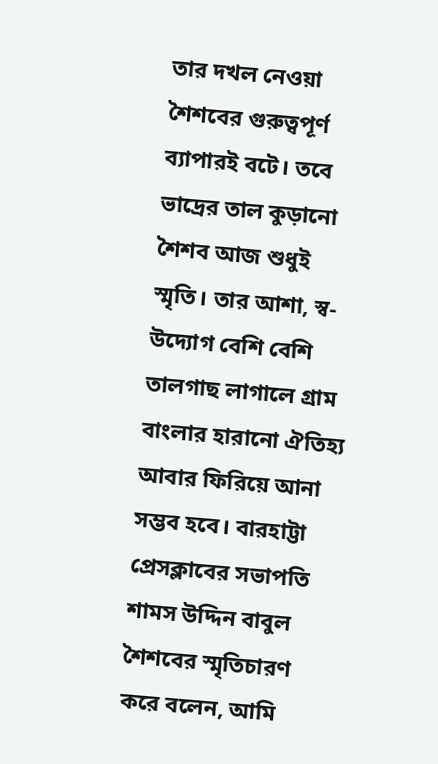তার দখল নেওয়া শৈশবের গুরুত্বপূর্ণ ব্যাপারই বটে। তবে ভাদ্রের তাল কুড়ানো শৈশব আজ শুধুই স্মৃতি। তার আশা, স্ব-উদ্যোগ বেশি বেশি তালগাছ লাগালে গ্রাম বাংলার হারানো ঐতিহ্য আবার ফিরিয়ে আনা সম্ভব হবে। বারহাট্টা প্রেসক্লাবের সভাপতি শামস উদ্দিন বাবুল শৈশবের স্মৃতিচারণ করে বলেন, আমি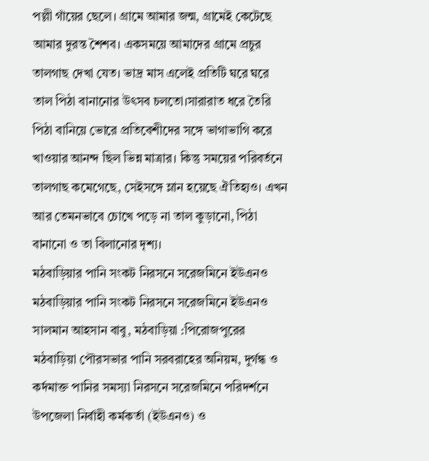পল্লী গাঁয়ের ছেলে। গ্রামে আমার জন্ম, গ্রামেই কেটেছে আমার দুরন্ত শৈশব। একসময়ে আমাদের গ্রামে প্রচুর তালগাছ দেখা যেত। ভাদ্র মাস এলেই প্রতিটি ঘরে ঘরে তাল পিঠা বানানোর উৎসব চলতো।সারারাত ধরে তৈরি পিঠা বানিয়ে ভোরে প্রতিবেশীদের সঙ্গে ভাগাভাগি করে খাওয়ার আনন্দ ছিল ভিন্ন মাত্রার। কিন্তু সময়ের পরিবর্তনে তালগাছ কমেগেছে, সেইসঙ্গে ম্লান হয়েছে ঐতিহ্যও। এখন আর তেমনভাবে চোখে পড়ে না তাল কুড়ানো, পিঠা বানানো ও তা বিলানোর দৃশ্য।
মঠবাড়িয়ার পানি সংকট নিরসনে সরেজমিনে ইউএনও
মঠবাড়িয়ার পানি সংকট নিরসনে সরেজমিনে ইউএনও সালমান আহসান বাবু, মঠবাড়িয়া :পিরোজপুরের মঠবাড়িয়া পৌরসভার পানি সরবরাহের অনিয়ম, দুর্গন্ধ ও কর্দমাক্ত পানির সমস্যা নিরসনে সরেজমিনে পরিদর্শনে উপজেলা নির্বাহী কর্মকর্তা (ইউএনও) ও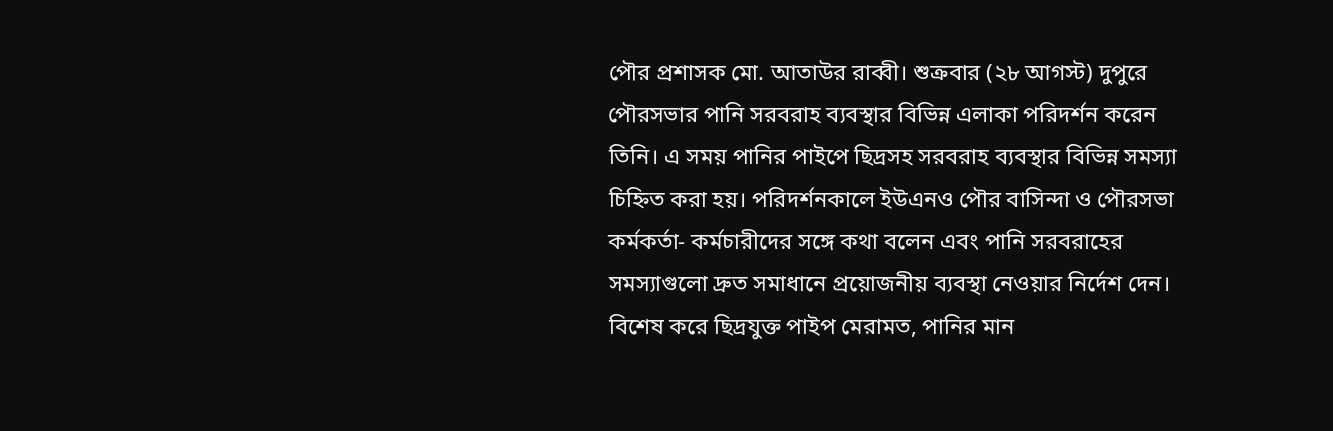পৌর প্রশাসক মো. আতাউর রাব্বী। শুক্রবার (২৮ আগস্ট) দুপুরে পৌরসভার পানি সরবরাহ ব্যবস্থার বিভিন্ন এলাকা পরিদর্শন করেন তিনি। এ সময় পানির পাইপে ছিদ্রসহ সরবরাহ ব্যবস্থার বিভিন্ন সমস্যা চিহ্নিত করা হয়। পরিদর্শনকালে ইউএনও পৌর বাসিন্দা ও পৌরসভা কর্মকর্তা- কর্মচারীদের সঙ্গে কথা বলেন এবং পানি সরবরাহের সমস্যাগুলো দ্রুত সমাধানে প্রয়োজনীয় ব্যবস্থা নেওয়ার নির্দেশ দেন। বিশেষ করে ছিদ্রযুক্ত পাইপ মেরামত, পানির মান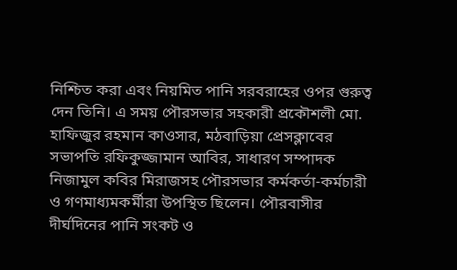নিশ্চিত করা এবং নিয়মিত পানি সরবরাহের ওপর গুরুত্ব দেন তিনি। এ সময় পৌরসভার সহকারী প্রকৌশলী মো. হাফিজুর রহমান কাওসার, মঠবাড়িয়া প্রেসক্লাবের সভাপতি রফিকুজ্জামান আবির, সাধারণ সম্পাদক নিজামুল কবির মিরাজসহ পৌরসভার কর্মকর্তা-কর্মচারী ও গণমাধ্যমকর্মীরা উপস্থিত ছিলেন। পৌরবাসীর দীর্ঘদিনের পানি সংকট ও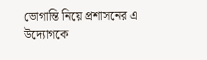ভোগান্তি নিয়ে প্রশাসনের এ উদ্যোগকে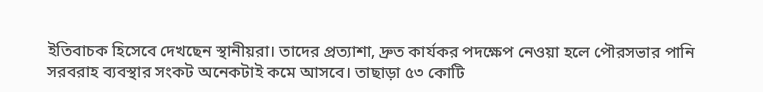ইতিবাচক হিসেবে দেখছেন স্থানীয়রা। তাদের প্রত্যাশা, দ্রুত কার্যকর পদক্ষেপ নেওয়া হলে পৌরসভার পানি সরবরাহ ব্যবস্থার সংকট অনেকটাই কমে আসবে। তাছাড়া ৫৩ কোটি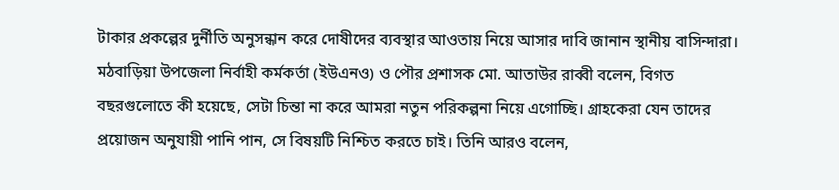টাকার প্রকল্পের দুর্নীতি অনুসন্ধান করে দোষীদের ব্যবস্থার আওতায় নিয়ে আসার দাবি জানান স্থানীয় বাসিন্দারা। মঠবাড়িয়া উপজেলা নির্বাহী কর্মকর্তা (ইউএনও) ও পৌর প্রশাসক মো. আতাউর রাব্বী বলেন, বিগত বছরগুলোতে কী হয়েছে, সেটা চিন্তা না করে আমরা নতুন পরিকল্পনা নিয়ে এগোচ্ছি। গ্রাহকেরা যেন তাদের প্রয়োজন অনুযায়ী পানি পান, সে বিষয়টি নিশ্চিত করতে চাই। তিনি আরও বলেন,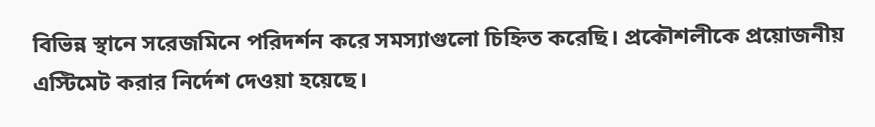বিভিন্ন স্থানে সরেজমিনে পরিদর্শন করে সমস্যাগুলো চিহ্নিত করেছি। প্রকৌশলীকে প্রয়োজনীয় এস্টিমেট করার নির্দেশ দেওয়া হয়েছে।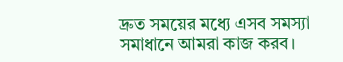দ্রুত সময়ের মধ্যে এসব সমস্যা সমাধানে আমরা কাজ করব।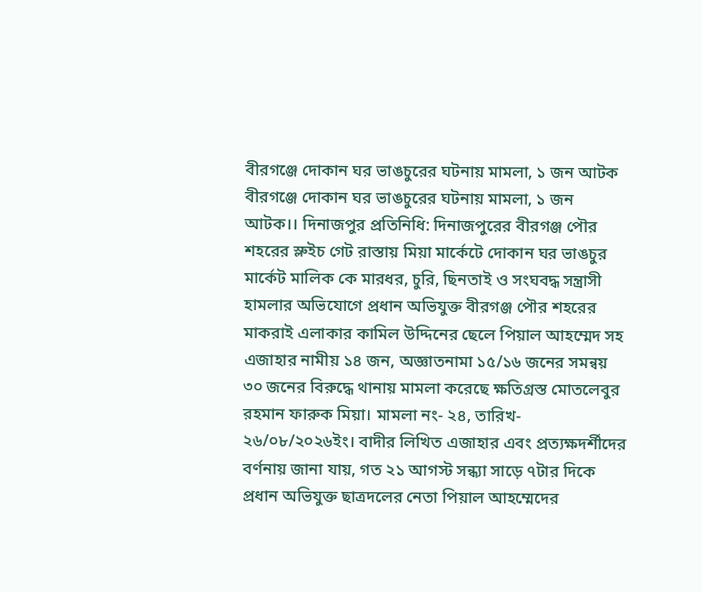বীরগঞ্জে দোকান ঘর ভাঙচুরের ঘটনায় মামলা, ১ জন আটক
বীরগঞ্জে দোকান ঘর ভাঙচুরের ঘটনায় মামলা, ১ জন আটক।। দিনাজপুর প্রতিনিধি: দিনাজপুরের বীরগঞ্জ পৌর শহরের স্লুইচ গেট রাস্তায় মিয়া মার্কেটে দোকান ঘর ভাঙচুর মার্কেট মালিক কে মারধর, চুরি, ছিনতাই ও সংঘবদ্ধ সন্ত্রাসী হামলার অভিযোগে প্রধান অভিযুক্ত বীরগঞ্জ পৌর শহরের মাকরাই এলাকার কামিল উদ্দিনের ছেলে পিয়াল আহম্মেদ সহ এজাহার নামীয় ১৪ জন, অজ্ঞাতনামা ১৫/১৬ জনের সমন্বয় ৩০ জনের বিরুদ্ধে থানায় মামলা করেছে ক্ষতিগ্রস্ত মোতলেবুর রহমান ফারুক মিয়া। মামলা নং- ২৪, তারিখ- ২৬/০৮/২০২৬ইং। বাদীর লিখিত এজাহার এবং প্রত্যক্ষদর্শীদের বর্ণনায় জানা যায়, গত ২১ আগস্ট সন্ধ্যা সাড়ে ৭টার দিকে প্রধান অভিযুক্ত ছাত্রদলের নেতা পিয়াল আহম্মেদের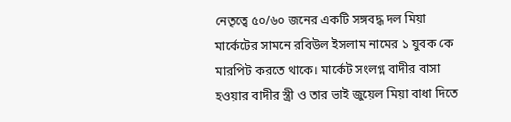নেতৃত্বে ৫০/৬০ জনের একটি সঙ্গবদ্ধ দল মিয়া মার্কেটের সামনে রবিউল ইসলাম নামের ১ যুবক কে মারপিট করতে থাকে। মার্কেট সংলগ্ন বাদীর বাসা হওয়ার বাদীর স্ত্রী ও তার ভাই জুয়েল মিয়া বাধা দিতে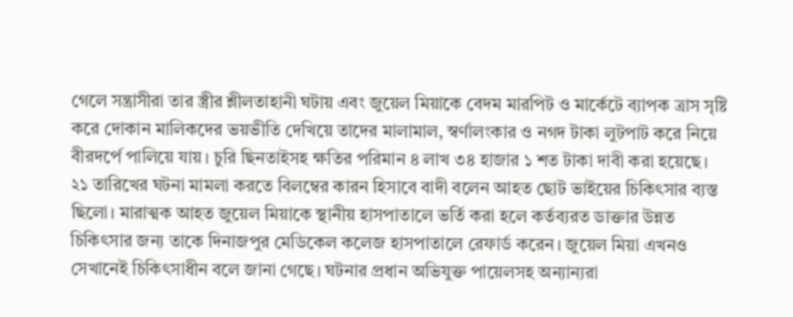গেলে সন্ত্রাসীরা তার স্ত্রীর শ্লীলতাহানী ঘটায় এবং জুয়েল মিয়াকে বেদম মারপিট ও মার্কেটে ব্যাপক ত্রাস সৃষ্টি করে দোকান মালিকদের ভয়ভীতি দেখিয়ে তাদের মালামাল, স্বর্ণালংকার ও নগদ টাকা লুটপাট করে নিয়ে বীরদর্পে পালিয়ে যায়। চুরি ছিনতাইসহ ক্ষতির পরিমান ৪ লাখ ৩৪ হাজার ১ শত টাকা দাবী করা হয়েছে। ২১ তারিখের ঘটনা মামলা করতে বিলম্বের কারন হিসাবে বাদী বলেন আহত ছোট ভাইয়ের চিকিৎসার ব্যস্ত ছিলো। মারাত্মক আহত জুয়েল মিয়াকে স্থানীয় হাসপাতালে ভর্তি করা হলে কর্তব্যরত ডাক্তার উন্নত চিকিৎসার জন্য তাকে দিনাজপুর মেডিকেল কলেজ হাসপাতালে রেফার্ড করেন। জুয়েল মিয়া এখনও সেখানেই চিকিৎসাধীন বলে জানা গেছে। ঘটনার প্রধান অভিযুক্ত পায়েলসহ অন্যান্যরা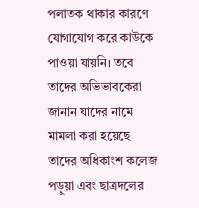পলাতক থাকার কারণে যোগাযোগ করে কাউকে পাওয়া যায়নি। তবে তাদের অভিভাবকেরা জানান যাদের নামে মামলা করা হয়েছে তাদের অধিকাংশ কলেজ পড়ুয়া এবং ছাত্রদলের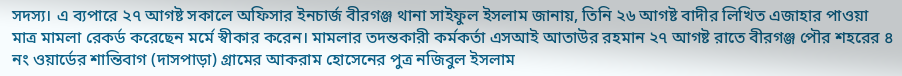সদস্য। এ ব্যপারে ২৭ আগষ্ট সকালে অফিসার ইনচার্জ বীরগঞ্জ থানা সাইফুল ইসলাম জানায়, তিনি ২৬ আগষ্ট বাদীর লিখিত এজাহার পাওয়া মাত্র মামলা রেকর্ড করেছেন মর্মে স্বীকার করেন। মামলার তদন্তকারী কর্মকর্তা এসআই আতাউর রহমান ২৭ আগষ্ট রাতে বীরগঞ্জ পৌর শহরের ৪ নং ওয়ার্ডের শান্তিবাগ (দাসপাড়া) গ্রামের আকরাম হোসেনের পুত্র নজিবুল ইসলাম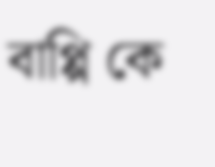বাপ্পি কে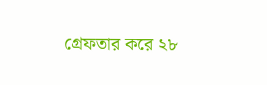গ্রেফতার করে ২৮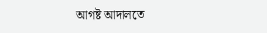আগষ্ট আদালতে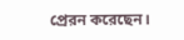প্রেরন করেছেন।